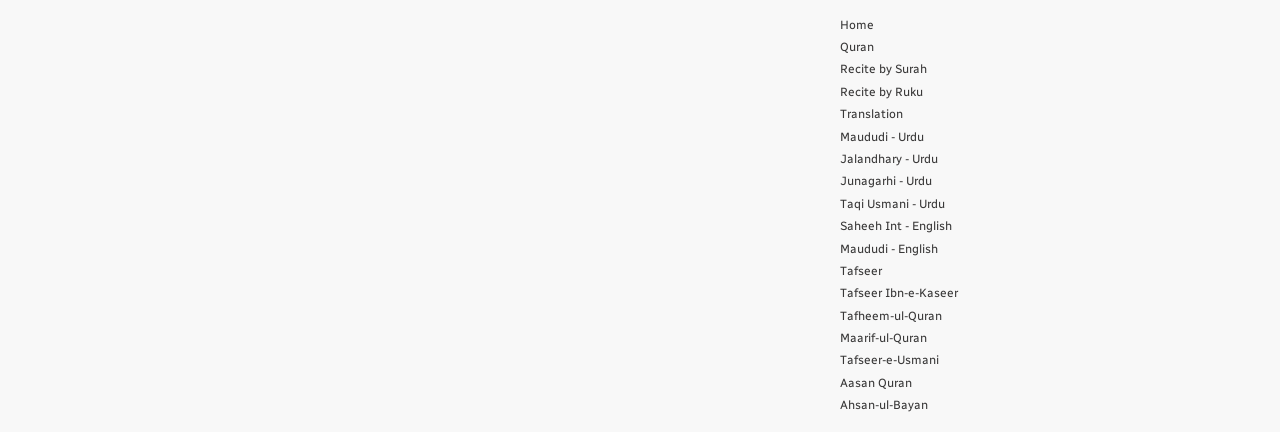Home
Quran
Recite by Surah
Recite by Ruku
Translation
Maududi - Urdu
Jalandhary - Urdu
Junagarhi - Urdu
Taqi Usmani - Urdu
Saheeh Int - English
Maududi - English
Tafseer
Tafseer Ibn-e-Kaseer
Tafheem-ul-Quran
Maarif-ul-Quran
Tafseer-e-Usmani
Aasan Quran
Ahsan-ul-Bayan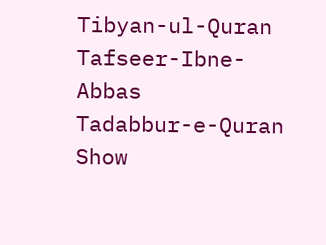Tibyan-ul-Quran
Tafseer-Ibne-Abbas
Tadabbur-e-Quran
Show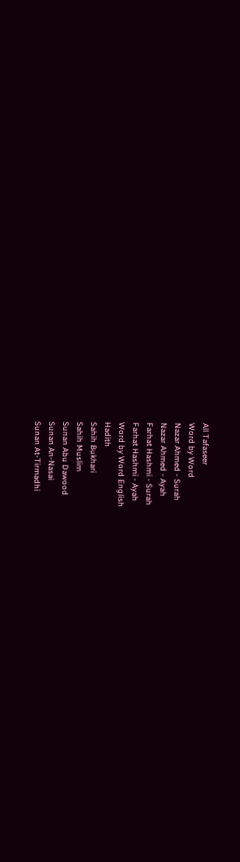All Tafaseer
Word by Word
Nazar Ahmed - Surah
Nazar Ahmed - Ayah
Farhat Hashmi - Surah
Farhat Hashmi - Ayah
Word by Word English
Hadith
Sahih Bukhari
Sahih Muslim
Sunan Abu Dawood
Sunan An-Nasai
Sunan At-Tirmadhi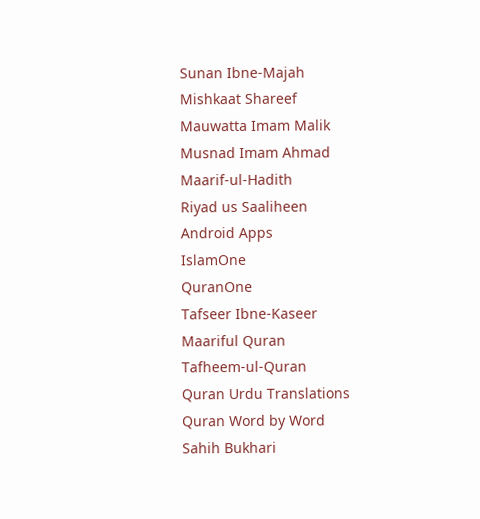Sunan Ibne-Majah
Mishkaat Shareef
Mauwatta Imam Malik
Musnad Imam Ahmad
Maarif-ul-Hadith
Riyad us Saaliheen
Android Apps
IslamOne
QuranOne
Tafseer Ibne-Kaseer
Maariful Quran
Tafheem-ul-Quran
Quran Urdu Translations
Quran Word by Word
Sahih Bukhari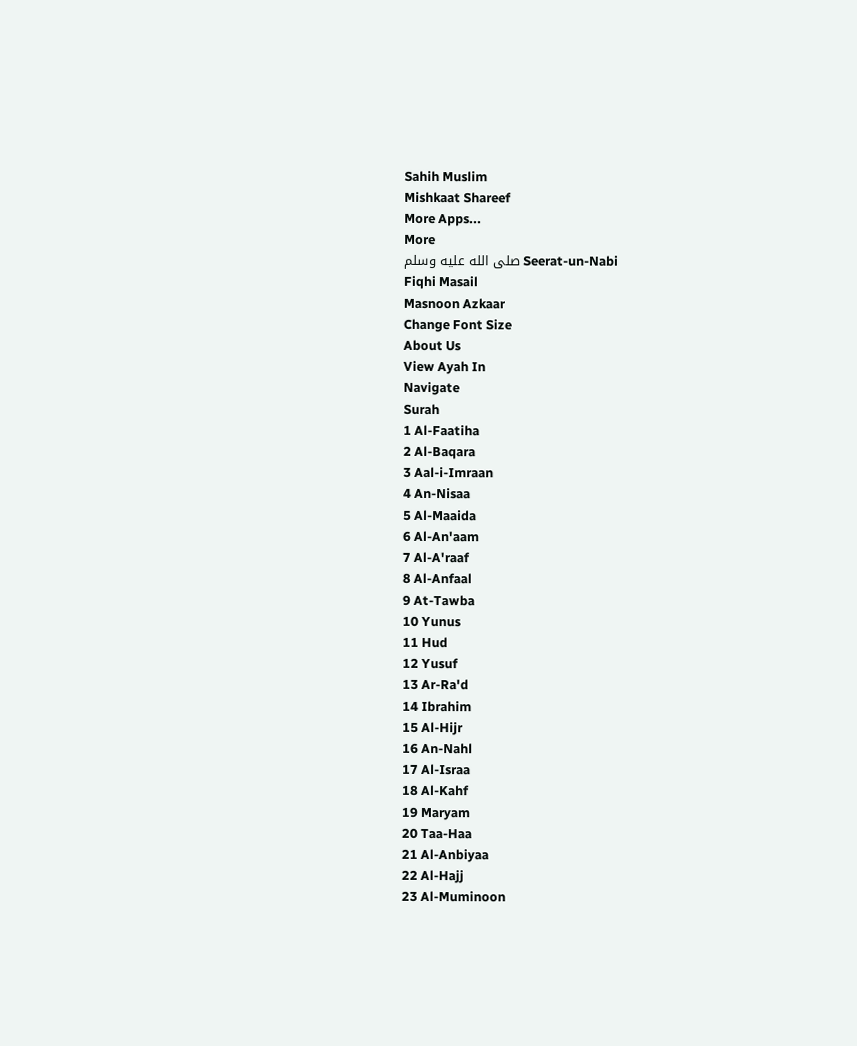Sahih Muslim
Mishkaat Shareef
More Apps...
More
Seerat-un-Nabi صلى الله عليه وسلم
Fiqhi Masail
Masnoon Azkaar
Change Font Size
About Us
View Ayah In
Navigate
Surah
1 Al-Faatiha
2 Al-Baqara
3 Aal-i-Imraan
4 An-Nisaa
5 Al-Maaida
6 Al-An'aam
7 Al-A'raaf
8 Al-Anfaal
9 At-Tawba
10 Yunus
11 Hud
12 Yusuf
13 Ar-Ra'd
14 Ibrahim
15 Al-Hijr
16 An-Nahl
17 Al-Israa
18 Al-Kahf
19 Maryam
20 Taa-Haa
21 Al-Anbiyaa
22 Al-Hajj
23 Al-Muminoon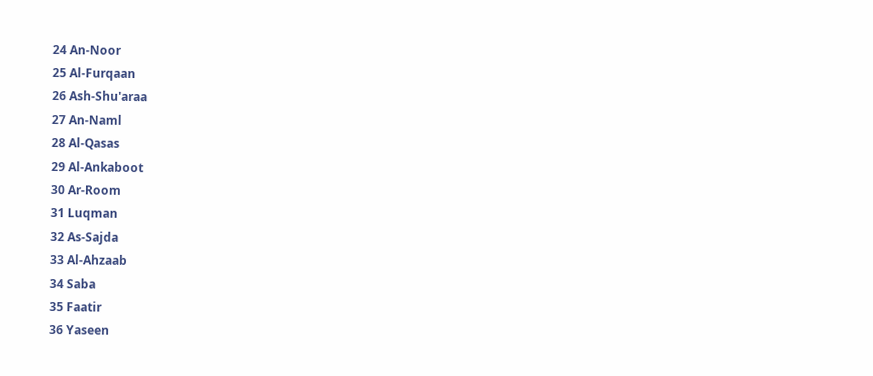24 An-Noor
25 Al-Furqaan
26 Ash-Shu'araa
27 An-Naml
28 Al-Qasas
29 Al-Ankaboot
30 Ar-Room
31 Luqman
32 As-Sajda
33 Al-Ahzaab
34 Saba
35 Faatir
36 Yaseen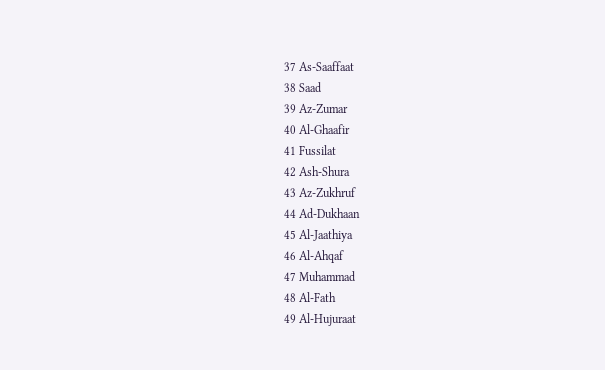37 As-Saaffaat
38 Saad
39 Az-Zumar
40 Al-Ghaafir
41 Fussilat
42 Ash-Shura
43 Az-Zukhruf
44 Ad-Dukhaan
45 Al-Jaathiya
46 Al-Ahqaf
47 Muhammad
48 Al-Fath
49 Al-Hujuraat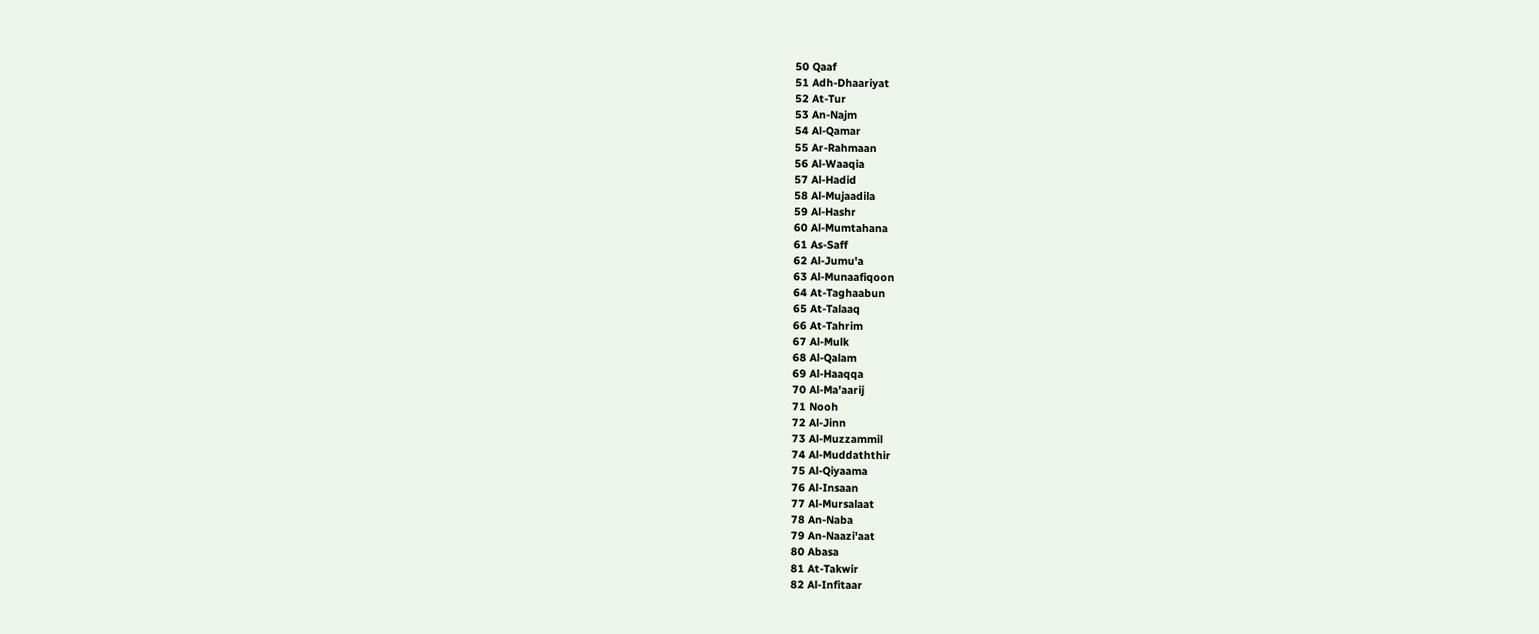50 Qaaf
51 Adh-Dhaariyat
52 At-Tur
53 An-Najm
54 Al-Qamar
55 Ar-Rahmaan
56 Al-Waaqia
57 Al-Hadid
58 Al-Mujaadila
59 Al-Hashr
60 Al-Mumtahana
61 As-Saff
62 Al-Jumu'a
63 Al-Munaafiqoon
64 At-Taghaabun
65 At-Talaaq
66 At-Tahrim
67 Al-Mulk
68 Al-Qalam
69 Al-Haaqqa
70 Al-Ma'aarij
71 Nooh
72 Al-Jinn
73 Al-Muzzammil
74 Al-Muddaththir
75 Al-Qiyaama
76 Al-Insaan
77 Al-Mursalaat
78 An-Naba
79 An-Naazi'aat
80 Abasa
81 At-Takwir
82 Al-Infitaar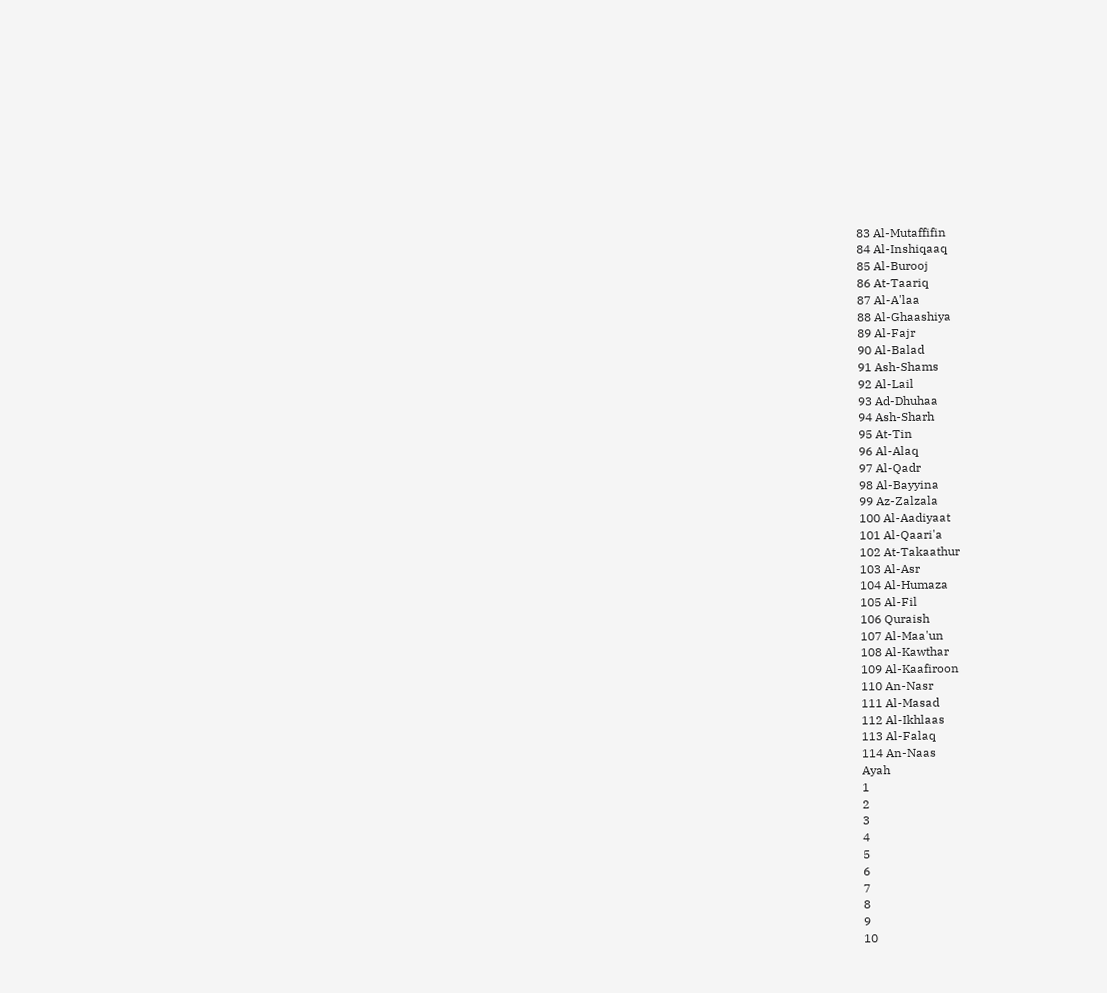83 Al-Mutaffifin
84 Al-Inshiqaaq
85 Al-Burooj
86 At-Taariq
87 Al-A'laa
88 Al-Ghaashiya
89 Al-Fajr
90 Al-Balad
91 Ash-Shams
92 Al-Lail
93 Ad-Dhuhaa
94 Ash-Sharh
95 At-Tin
96 Al-Alaq
97 Al-Qadr
98 Al-Bayyina
99 Az-Zalzala
100 Al-Aadiyaat
101 Al-Qaari'a
102 At-Takaathur
103 Al-Asr
104 Al-Humaza
105 Al-Fil
106 Quraish
107 Al-Maa'un
108 Al-Kawthar
109 Al-Kaafiroon
110 An-Nasr
111 Al-Masad
112 Al-Ikhlaas
113 Al-Falaq
114 An-Naas
Ayah
1
2
3
4
5
6
7
8
9
10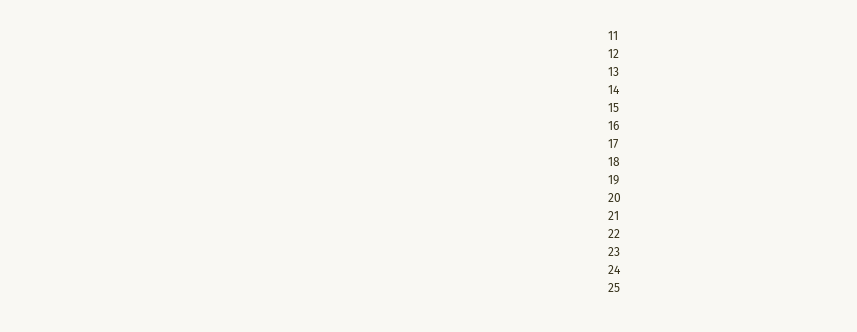11
12
13
14
15
16
17
18
19
20
21
22
23
24
25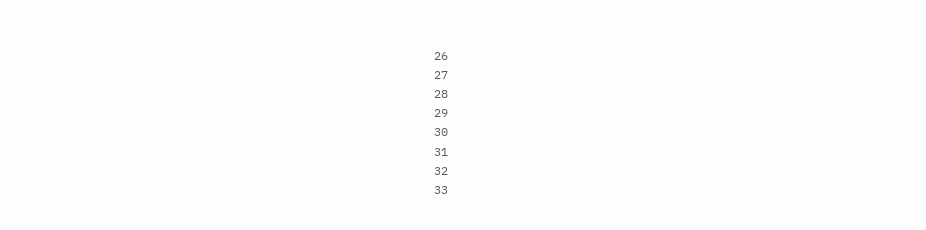26
27
28
29
30
31
32
33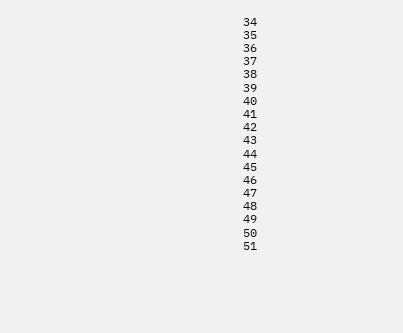34
35
36
37
38
39
40
41
42
43
44
45
46
47
48
49
50
51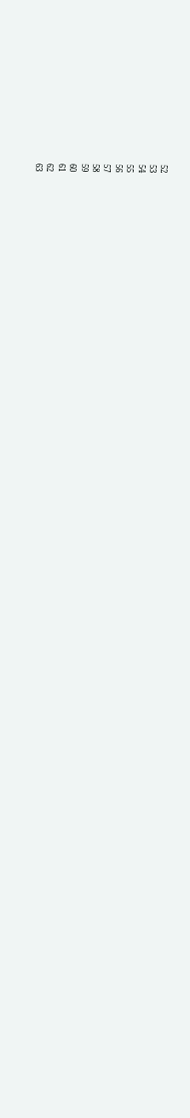52
53
54
55
56
57
58
59
60
61
62
63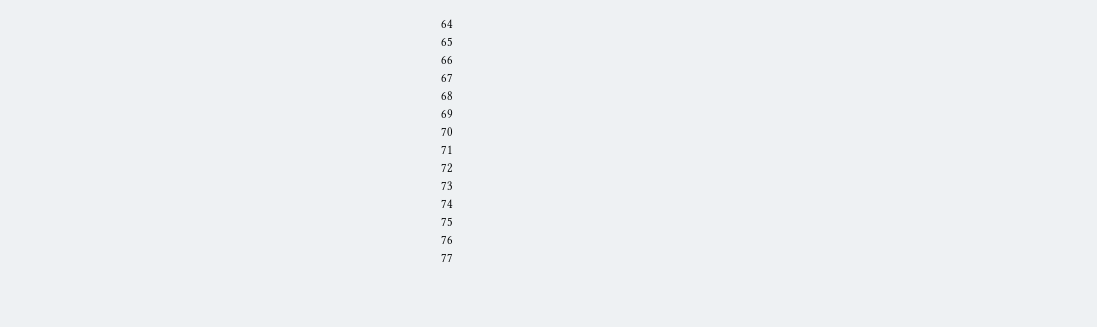64
65
66
67
68
69
70
71
72
73
74
75
76
77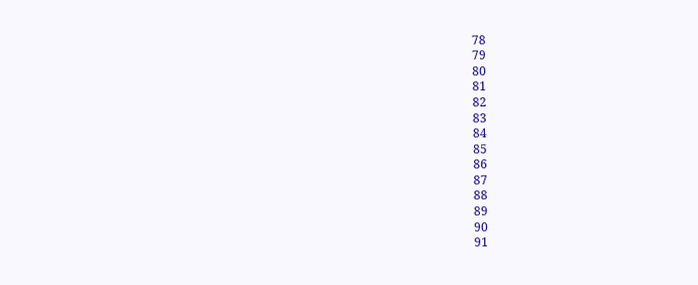78
79
80
81
82
83
84
85
86
87
88
89
90
91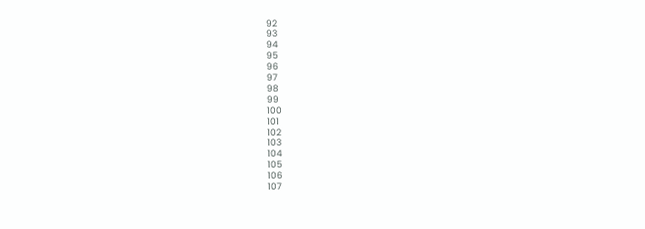92
93
94
95
96
97
98
99
100
101
102
103
104
105
106
107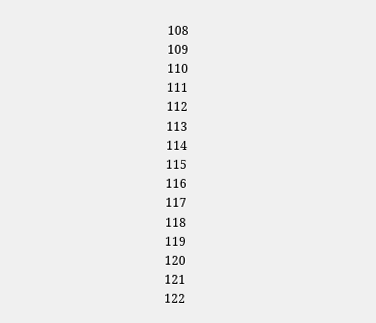108
109
110
111
112
113
114
115
116
117
118
119
120
121
122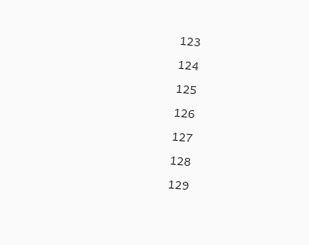123
124
125
126
127
128
129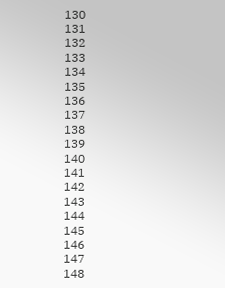130
131
132
133
134
135
136
137
138
139
140
141
142
143
144
145
146
147
148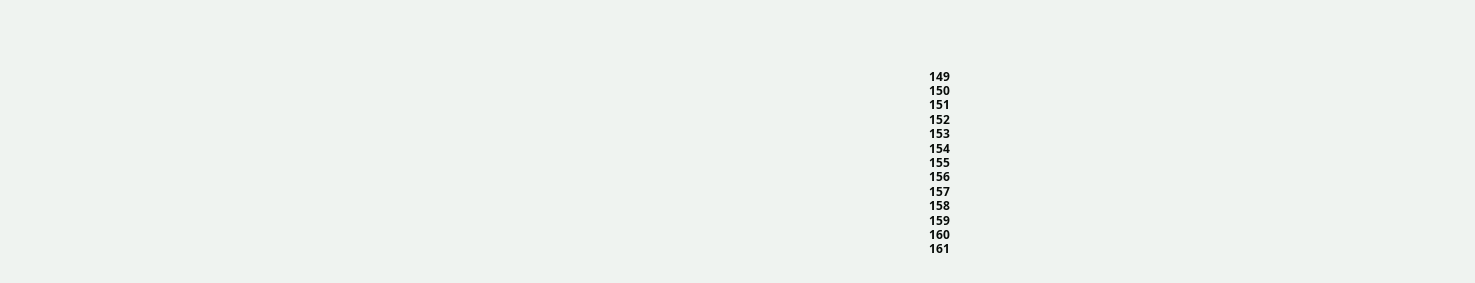149
150
151
152
153
154
155
156
157
158
159
160
161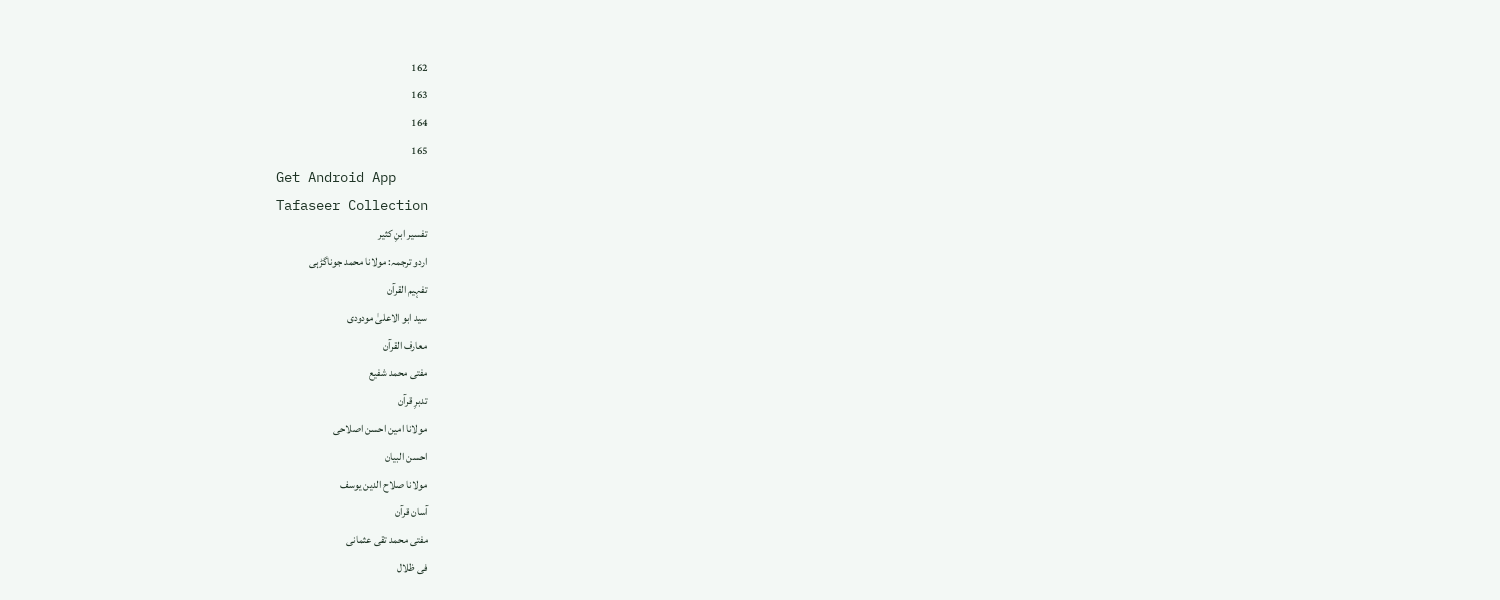162
163
164
165
Get Android App
Tafaseer Collection
تفسیر ابنِ کثیر
اردو ترجمہ: مولانا محمد جوناگڑہی
تفہیم القرآن
سید ابو الاعلیٰ مودودی
معارف القرآن
مفتی محمد شفیع
تدبرِ قرآن
مولانا امین احسن اصلاحی
احسن البیان
مولانا صلاح الدین یوسف
آسان قرآن
مفتی محمد تقی عثمانی
فی ظلال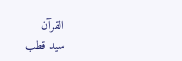القرآن
سید قطب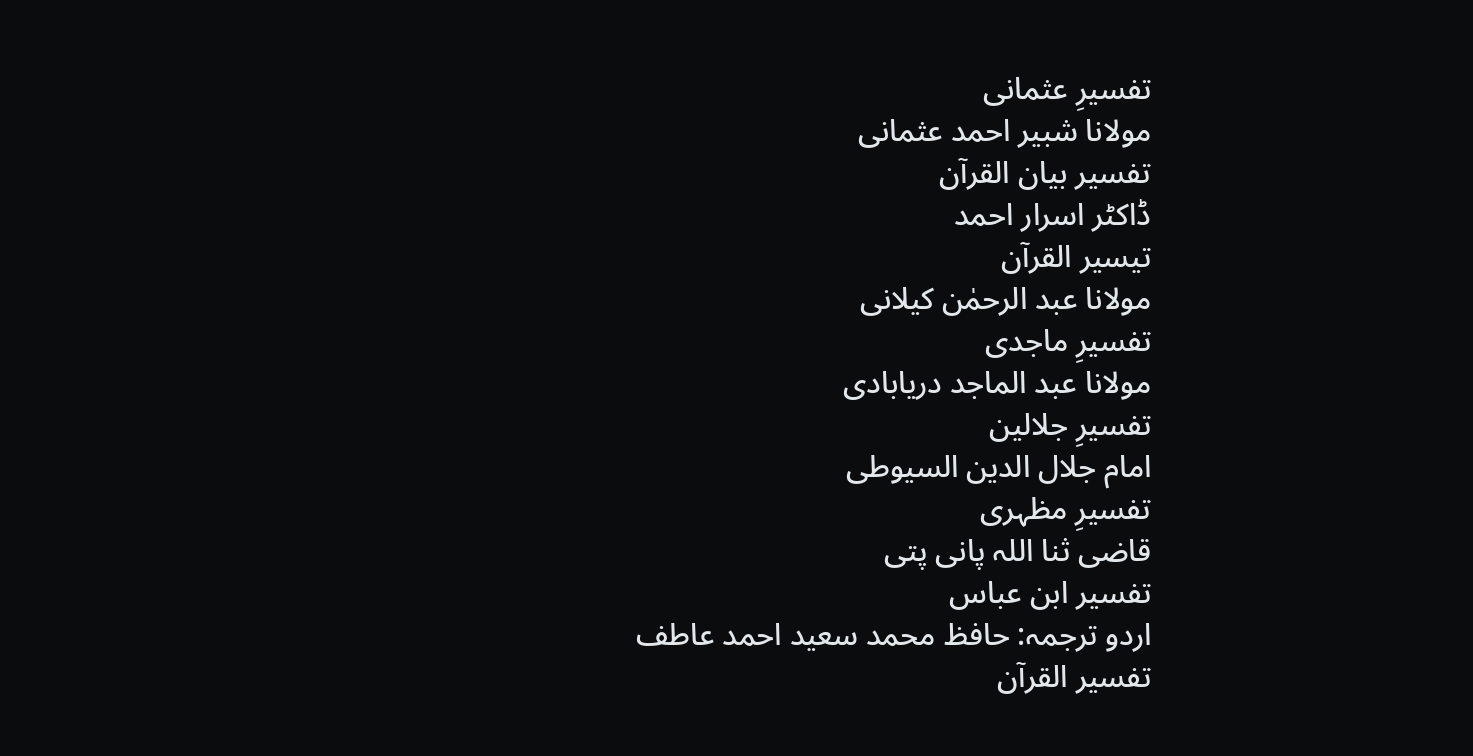تفسیرِ عثمانی
مولانا شبیر احمد عثمانی
تفسیر بیان القرآن
ڈاکٹر اسرار احمد
تیسیر القرآن
مولانا عبد الرحمٰن کیلانی
تفسیرِ ماجدی
مولانا عبد الماجد دریابادی
تفسیرِ جلالین
امام جلال الدین السیوطی
تفسیرِ مظہری
قاضی ثنا اللہ پانی پتی
تفسیر ابن عباس
اردو ترجمہ: حافظ محمد سعید احمد عاطف
تفسیر القرآن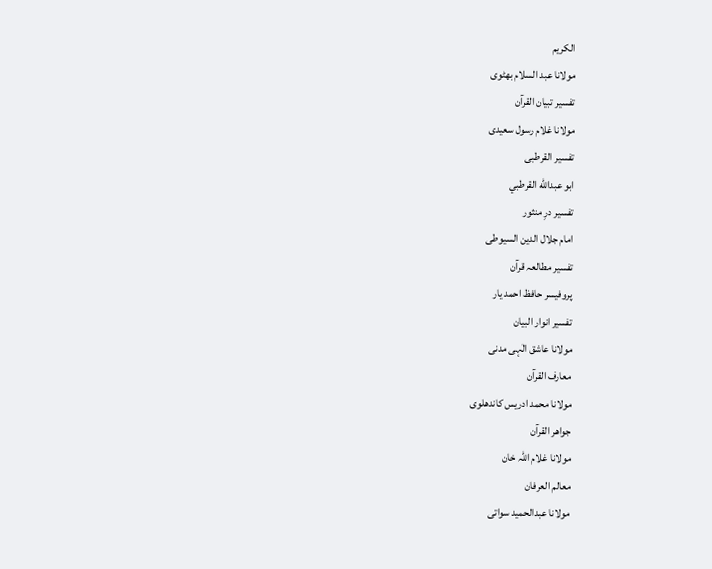الکریم
مولانا عبد السلام بھٹوی
تفسیر تبیان القرآن
مولانا غلام رسول سعیدی
تفسیر القرطبی
ابو عبدالله القرطبي
تفسیر درِ منثور
امام جلال الدین السیوطی
تفسیر مطالعہ قرآن
پروفیسر حافظ احمد یار
تفسیر انوار البیان
مولانا عاشق الٰہی مدنی
معارف القرآن
مولانا محمد ادریس کاندھلوی
جواھر القرآن
مولانا غلام اللہ خان
معالم العرفان
مولانا عبدالحمید سواتی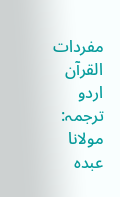مفردات القرآن
اردو ترجمہ: مولانا عبدہ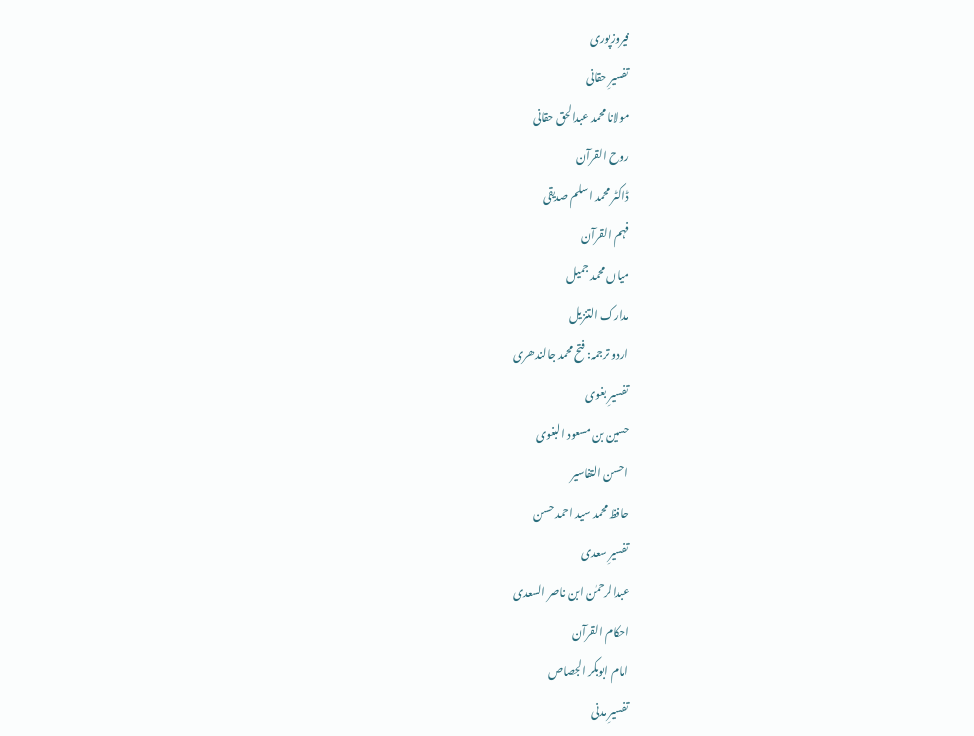فیروزپوری
تفسیرِ حقانی
مولانا محمد عبدالحق حقانی
روح القرآن
ڈاکٹر محمد اسلم صدیقی
فہم القرآن
میاں محمد جمیل
مدارک التنزیل
اردو ترجمہ: فتح محمد جالندھری
تفسیرِ بغوی
حسین بن مسعود البغوی
احسن التفاسیر
حافظ محمد سید احمد حسن
تفسیرِ سعدی
عبدالرحمٰن ابن ناصر السعدی
احکام القرآن
امام ابوبکر الجصاص
تفسیرِ مدنی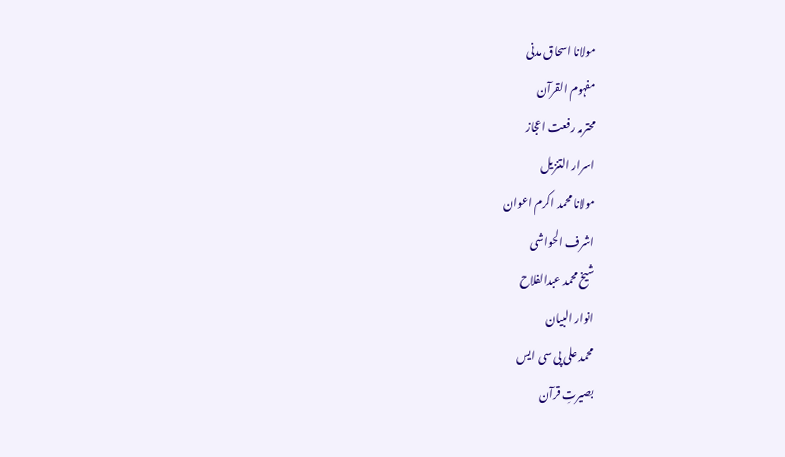مولانا اسحاق مدنی
مفہوم القرآن
محترمہ رفعت اعجاز
اسرار التنزیل
مولانا محمد اکرم اعوان
اشرف الحواشی
شیخ محمد عبدالفلاح
انوار البیان
محمد علی پی سی ایس
بصیرتِ قرآن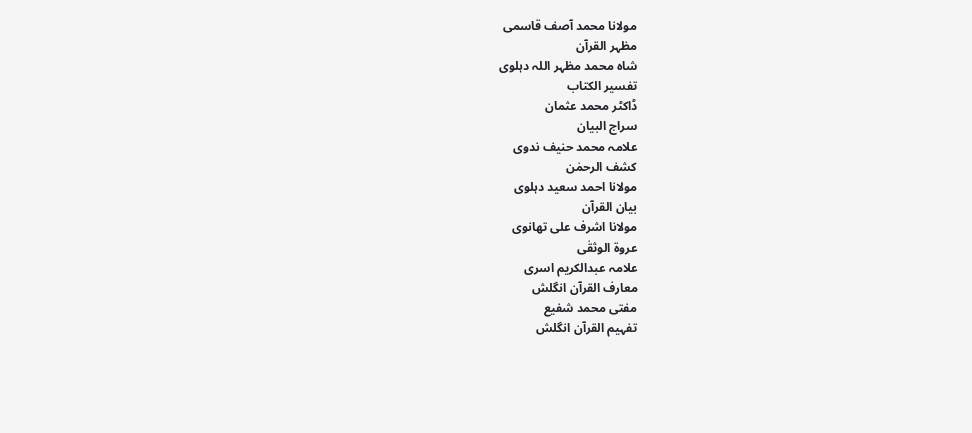مولانا محمد آصف قاسمی
مظہر القرآن
شاہ محمد مظہر اللہ دہلوی
تفسیر الکتاب
ڈاکٹر محمد عثمان
سراج البیان
علامہ محمد حنیف ندوی
کشف الرحمٰن
مولانا احمد سعید دہلوی
بیان القرآن
مولانا اشرف علی تھانوی
عروۃ الوثقٰی
علامہ عبدالکریم اسری
معارف القرآن انگلش
مفتی محمد شفیع
تفہیم القرآن انگلش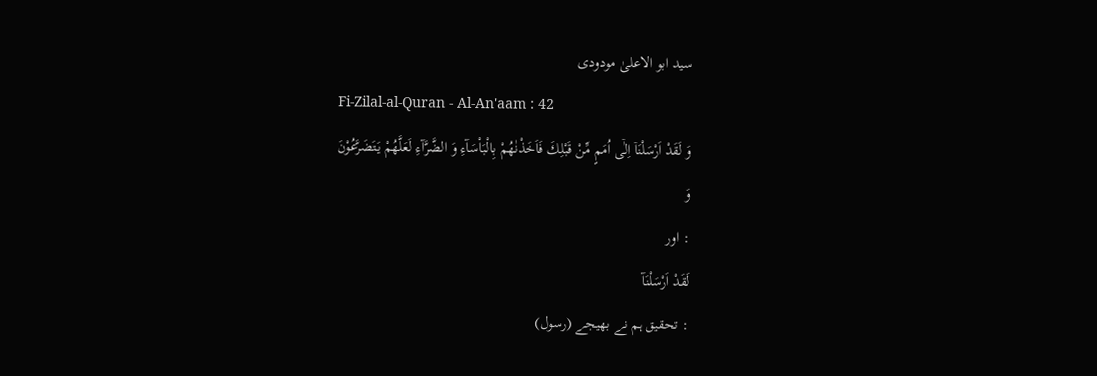سید ابو الاعلیٰ مودودی
Fi-Zilal-al-Quran - Al-An'aam : 42
وَ لَقَدْ اَرْسَلْنَاۤ اِلٰۤى اُمَمٍ مِّنْ قَبْلِكَ فَاَخَذْنٰهُمْ بِالْبَاْسَآءِ وَ الضَّرَّآءِ لَعَلَّهُمْ یَتَضَرَّعُوْنَ
وَ
: اور
لَقَدْ اَرْسَلْنَآ
: تحقیق ہم نے بھیجے (رسول)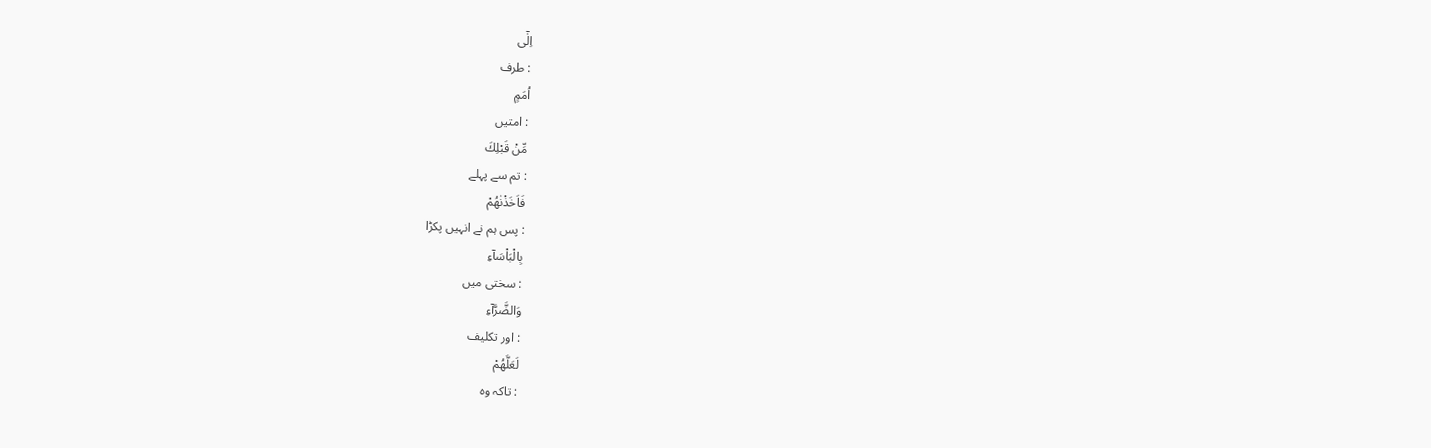اِلٰٓى
: طرف
اُمَمٍ
: امتیں
مِّنْ قَبْلِكَ
: تم سے پہلے
فَاَخَذْنٰهُمْ
: پس ہم نے انہیں پکڑا
بِالْبَاْسَآءِ
: سختی میں
وَالضَّرَّآءِ
: اور تکلیف
لَعَلَّهُمْ
: تاکہ وہ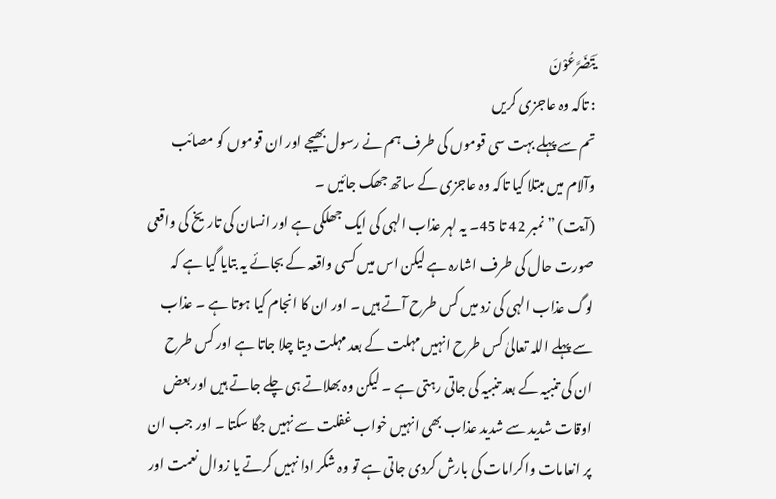يَتَضَرَّعُوْنَ
: تاکہ وہ عاجزی کریں
تم سے پہلے بہت سی قوموں کی طرف ہم نے رسول بھیجے اور ان قوموں کو مصائب وآلام میں مبتلا کیا تاکہ وہ عاجزی کے ساتھ جھک جائیں ۔
(آیت) ” نمبر 42 تا 45۔ یہ لہر عذاب الہی کی ایک جھلکی ہے اور انسان کی تاریخ کی واقعی صورت حال کی طرف اشارہ ہے لیکن اس میں کسی واقعہ کے بجائے یہ بتایا گیا ہے کہ لوگ عذاب الہی کی زد میں کس طرح آتے ہیں ۔ اور ان کا انجام کیا ہوتا ہے ۔ عذاب سے پہلے اللہ تعالیٰ کس طرح انہیں مہلت کے بعد مہلت دیتا چلا جاتا ہے اور کس طرح ان کی تنبیہ کے بعد تنبیہ کی جاتی رہتی ہے ۔ لیکن وہ بھلاتے ہی چلے جاتے ہیں اور بعض اوقات شدید سے شدید عذاب بھی انہیں خواب غفلت سے نہیں جگا سکتا ۔ اور جب ان پر انعامات واکرامات کی بارش کردی جاتی ہے تو وہ شکر ادا نہیں کرتے یا زوال نعمت اور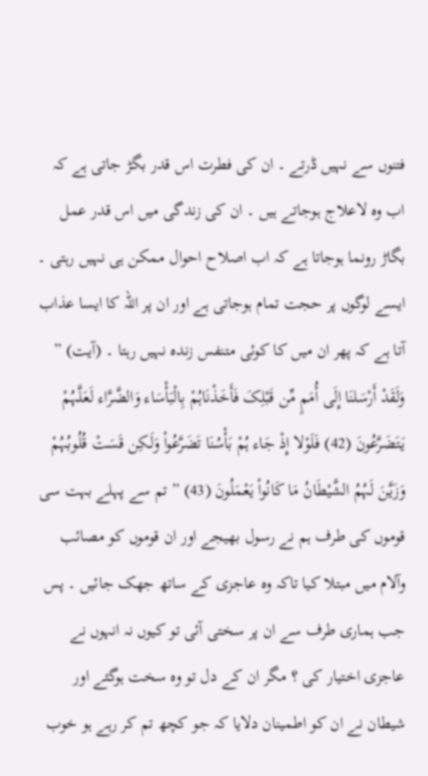فتنوں سے نہیں ڈرتے ۔ ان کی فطرت اس قدر بگڑ جاتی ہے کہ اب وہ لاعلاج ہوجاتے ہیں ۔ ان کی زندگی میں اس قدر عمل بگاڑ رونما ہوجاتا ہے کہ اب اصلاح احوال ممکن ہی نہیں رہتی ۔ ایسے لوگوں پر حجت تمام ہوجاتی ہے اور ان پر اللہ کا ایسا عذاب آتا ہے کہ پھر ان میں کا کوئی متنفس زندہ نہیں رہتا ۔ (آیت) ” وَلَقَدْ أَرْسَلنَا إِلَی أُمَمٍ مِّن قَبْلِکَ فَأَخَذْنَاہُمْ بِالْبَأْسَاء وَالضَّرَّاء لَعَلَّہُمْ یَتَضَرَّعُونَ (42) فَلَوْلا إِذْ جَاء ہُمْ بَأْسُنَا تَضَرَّعُواْ وَلَـکِن قَسَتْ قُلُوبُہُمْ وَزَیَّنَ لَہُمُ الشَّیْطَانُ مَا کَانُواْ یَعْمَلُونَ (43) ” تم سے پہلے بہت سی قوموں کی طرف ہم نے رسول بھیجے اور ان قوموں کو مصائب وآلام میں مبتلا کیا تاکہ وہ عاجزی کے ساتھ جھک جائیں ۔ پس جب ہماری طرف سے ان پر سختی آئی تو کیوں نہ انہوں نے عاجزی اختیار کی ؟ مگر ان کے دل تو وہ سخت ہوگئے اور شیطان نے ان کو اطمینان دلایا کہ جو کچھ تم کر رہے ہو خوب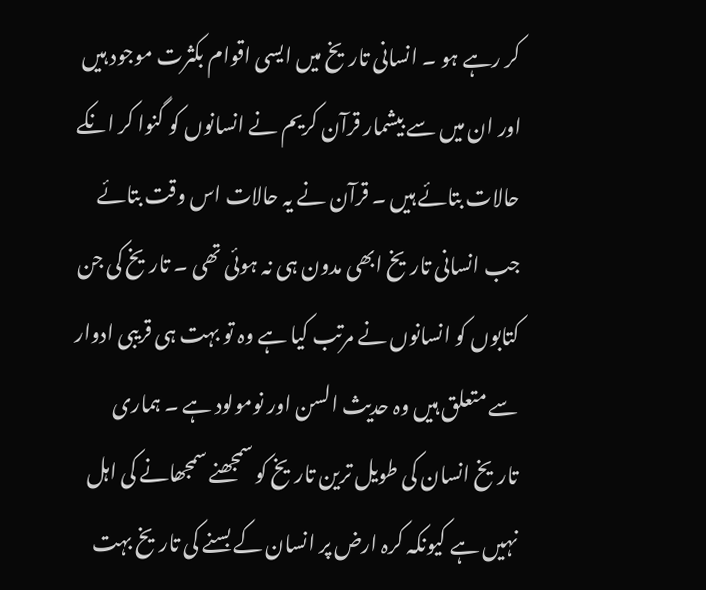کر رہے ہو ۔ انسانی تاریخ میں ایسی اقوام بکثرت موجود ہیں اور ان میں سے بیشمار قرآن کریم نے انسانوں کو گنوا کر انکے حالات بتائے ہیں ۔ قرآن نے یہ حالات اس وقت بتائے جب انسانی تاریخ ابھی مدون ہی نہ ہوئی تھی ۔ تاریخ کی جن کتابوں کو انسانوں نے مرتب کیا ہے وہ تو بہت ہی قریبی ادوار سے متعلق ہیں وہ حدیث السن اور نومولود ہے ۔ ہماری تاریخ انسان کی طویل ترین تاریخ کو سمجھنے سمجھانے کی اہل نہیں ہے کیونکہ کرہ ارض پر انسان کے بسنے کی تاریخ بہت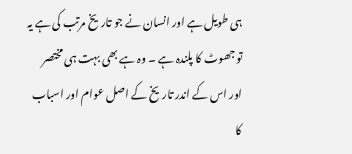ہی طویل ہے اور انسان نے جو تاریخ مرتب کی ہے یہ تو جھوٹ کا پلندہ ہے ۔ وہ ہے بھی بہت ہی مختصر اور اس کے اندر تاریخ کے اصل عوام اور اسباب کا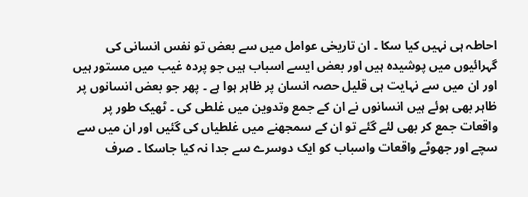احاطہ ہی نہیں کیا سکا ۔ ان تاریخی عوامل میں سے بعض تو نفس انسانی کی گہرائیوں میں پوشیدہ ہیں اور بعض ایسے اسباب ہیں جو پردہ غیب میں مستور ہیں اور ان میں سے نہایت ہی قلیل حصہ انسان پر ظاہر ہوا ہے ۔ پھر جو بعض انسانوں پر ظاہر بھی ہوئے ہیں انسانوں نے ان کے جمع وتدوین میں غلطی کی ۔ ٹھیک طور پر واقعات جمع کر بھی لئے گئے تو ان کے سمجھنے میں غلطیاں کی گئیں اور ان میں سے سچے اور جھوٹے واقعات واسباب کو ایک دوسرے سے جدا نہ کیا جاسکا ۔ صرف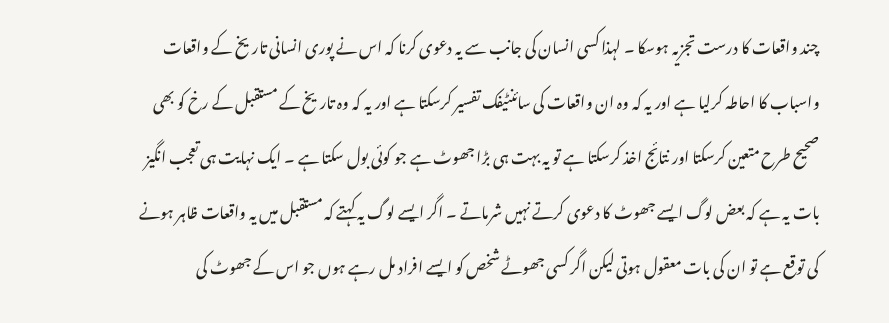چند واقعات کا درست تجزیہ ہوسکا ۔ لہذا کسی انسان کی جانب سے یہ دعوی کرنا کہ اس نے پوری انسانی تاریخ کے واقعات واسباب کا احاطہ کرلیا ہے اور یہ کہ وہ ان واقعات کی سائنٹیفک تفسیر کرسکتا ہے اور یہ کہ وہ تاریخ کے مستقبل کے رخ کو بھی صحیح طرح متعین کرسکتا اور نتائج اخذ کرسکتا ہے تو یہ بہت ہی بڑا جھوٹ ہے جو کوئی بول سکتا ہے ۔ ایک نہایت ہی تعجب انگیز بات یہ ہے کہ بعض لوگ ایسے جھوٹ کا دعوی کرتے نہیں شرماتے ۔ اگر ایسے لوگ یہ کہتے کہ مستقبل میں یہ واقعات ظاہر ہونے کی توقع ہے تو ان کی بات معقول ہوتی لیکن اگر کسی جھوٹے شخص کو ایسے افراد مل رہے ہوں جو اس کے جھوٹ کی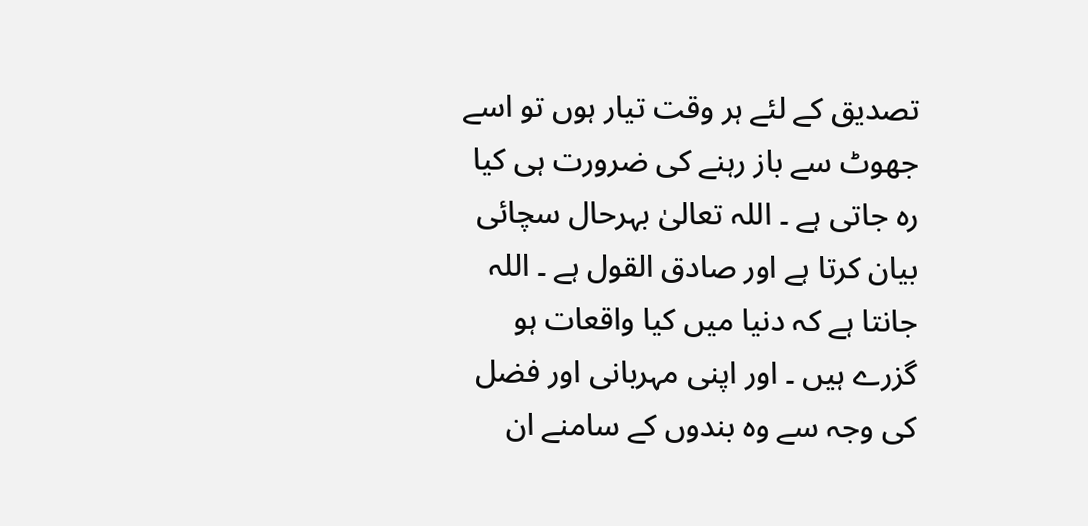تصدیق کے لئے ہر وقت تیار ہوں تو اسے جھوٹ سے باز رہنے کی ضرورت ہی کیا رہ جاتی ہے ۔ اللہ تعالیٰ بہرحال سچائی بیان کرتا ہے اور صادق القول ہے ۔ اللہ جانتا ہے کہ دنیا میں کیا واقعات ہو گزرے ہیں ۔ اور اپنی مہربانی اور فضل کی وجہ سے وہ بندوں کے سامنے ان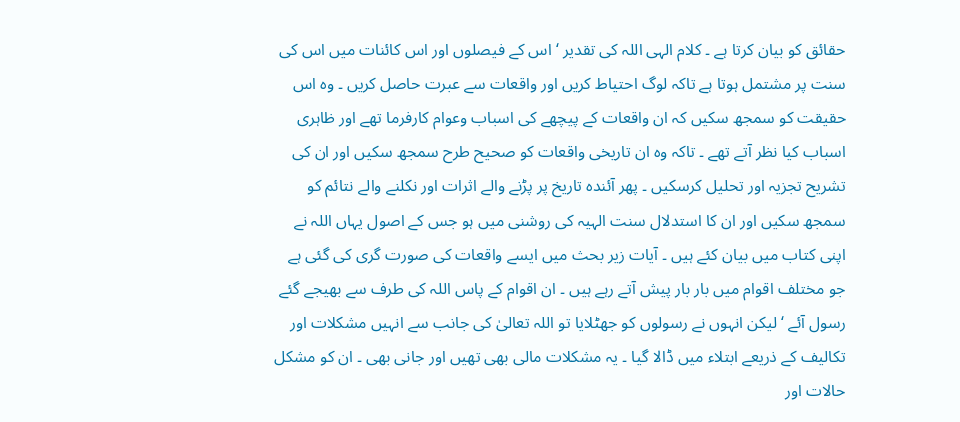حقائق کو بیان کرتا ہے ۔ کلام الہی اللہ کی تقدیر ‘ اس کے فیصلوں اور اس کائنات میں اس کی سنت پر مشتمل ہوتا ہے تاکہ لوگ احتیاط کریں اور واقعات سے عبرت حاصل کریں ۔ وہ اس حقیقت کو سمجھ سکیں کہ ان واقعات کے پیچھے کی اسباب وعوام کارفرما تھے اور ظاہری اسباب کیا نظر آتے تھے ۔ تاکہ وہ ان تاریخی واقعات کو صحیح طرح سمجھ سکیں اور ان کی تشریح تجزیہ اور تحلیل کرسکیں ۔ پھر آئندہ تاریخ پر پڑنے والے اثرات اور نکلنے والے نتائم کو سمجھ سکیں اور ان کا استدلال سنت الہیہ کی روشنی میں ہو جس کے اصول یہاں اللہ نے اپنی کتاب میں بیان کئے ہیں ۔ آیات زیر بحث میں ایسے واقعات کی صورت گری کی گئی ہے جو مختلف اقوام میں بار بار پیش آتے رہے ہیں ۔ ان اقوام کے پاس اللہ کی طرف سے بھیجے گئے رسول آئے ‘ لیکن انہوں نے رسولوں کو جھٹلایا تو اللہ تعالیٰ کی جانب سے انہیں مشکلات اور تکالیف کے ذریعے ابتلاء میں ڈالا گیا ۔ یہ مشکلات مالی بھی تھیں اور جانی بھی ۔ ان کو مشکل حالات اور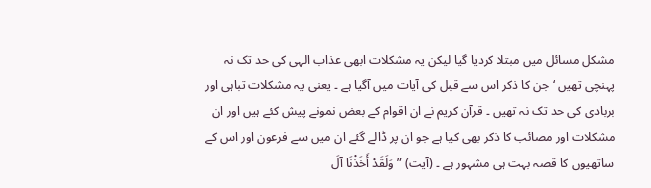مشکل مسائل میں مبتلا کردیا گیا لیکن یہ مشکلات ابھی عذاب الہی کی حد تک نہ پہنچی تھیں ‘ جن کا ذکر اس سے قبل کی آیات میں آگیا ہے ۔ یعنی یہ مشکلات تباہی اور بربادی کی حد تک نہ تھیں ۔ قرآن کریم نے ان اقوام کے بعض نمونے پیش کئے ہیں اور ان مشکلات اور مصائب کا ذکر بھی کیا ہے جو ان پر ڈالے گئے ان میں سے فرعون اور اس کے ساتھیوں کا قصہ بہت ہی مشہور ہے ۔ (آیت) ” وَلَقَدْ أَخَذْنَا آلَ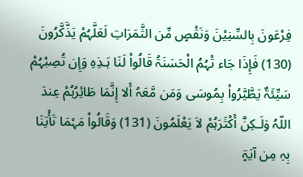فِرْعَونَ بِالسِّنِیْنَ وَنَقْصٍ مِّن الثَّمَرَاتِ لَعَلَّہُمْ یَذَّکَّرُونَ (130) فَإِذَا جَاء تْہُمُ الْحَسَنَۃُ قَالُواْ لَنَا ہَـذِہِ وَإِن تُصِبْہُمْ سَیِّئَۃٌ یَطَّیَّرُواْ بِمُوسَی وَمَن مَّعَہُ أَلا إِنَّمَا طَائِرُہُمْ عِندَ اللّہُ وَلَـکِنَّ أَکْثَرَہُمْ لاَ یَعْلَمُونَ (131) وَقَالُواْ مَہْمَا تَأْتِنَا بِہِ مِن آیَۃٍ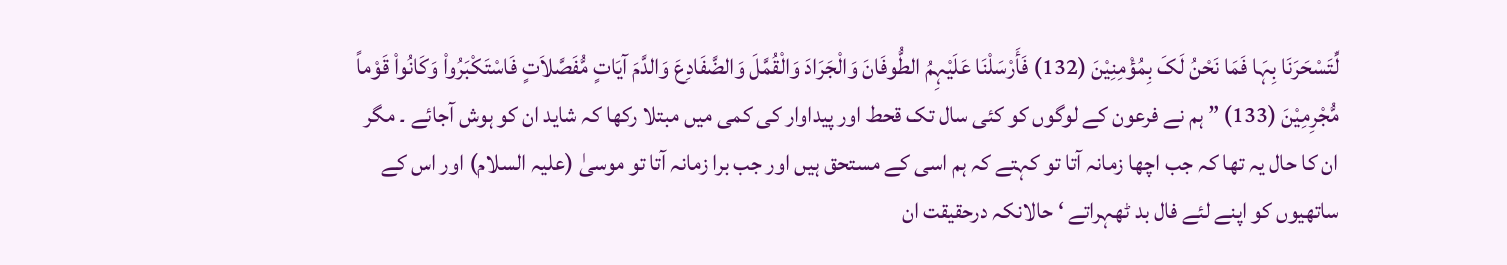لِّتَسْحَرَنَا بِہَا فَمَا نَحْنُ لَکَ بِمُؤْمِنِیْنَ (132) فَأَرْسَلْنَا عَلَیْہِمُ الطُّوفَانَ وَالْجَرَادَ وَالْقُمَّلَ وَالضَّفَادِعَ وَالدَّمَ آیَاتٍ مُّفَصَّلاَتٍ فَاسْتَکْبَرُواْ وَکَانُواْ قَوْماً مُّجْرِمِیْنَ (133) ” ہم نے فرعون کے لوگوں کو کئی سال تک قحط اور پیداوار کی کمی میں مبتلا رکھا کہ شاید ان کو ہوش آجائے ۔ مگر ان کا حال یہ تھا کہ جب اچھا زمانہ آتا تو کہتے کہ ہم اسی کے مستحق ہیں اور جب برا زمانہ آتا تو موسیٰ (علیہ السلام) اور اس کے ساتھیوں کو اپنے لئے فال بد ٹھہراتے ‘ حالانکہ درحقیقت ان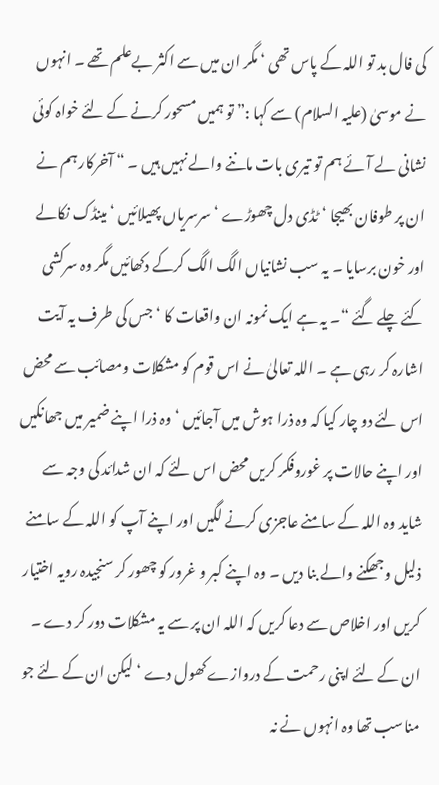کی فال بد تو اللہ کے پاس تھی ‘ مگر ان میں سے اکثر بےعلم تھے ۔ انہوں نے موسیٰ (علیہ السلام) سے کہا :” تو ہمیں مسحور کرنے کے لئے خواہ کوئی نشانی لے آئے ہم تو تیری بات ماننے والے نہیں ہیں ۔ “ آخرکار ہم نے ان پر طوفان بھیجا ‘ ٹڈی دل چھوڑے ‘ سرسریاں پھیلائیں ‘ مینڈک نکالے اور خون برسایا ۔ یہ سب نشانیاں الگ الگ کرکے دکھائیں مگر وہ سرکشی کئے چلے گئے “۔ یہ ہے ایک نمونہ ان واقعات کا ‘ جس کی طرف یہ آیت اشارہ کر رہی ہے ۔ اللہ تعالیٰ نے اس قوم کو مشکلات ومصائب سے محض اس لئے دو چار کیا کہ وہ ذرا ہوش میں آجائیں ‘ وہ ذرا اپنے ضمیر میں جھانکیں اور اپنے حالات پر غوروفکر کریں محض اس لئے کہ ان شدائد کی وجہ سے شاید وہ اللہ کے سامنے عاجزی کرنے لگیں اور اپنے آپ کو اللہ کے سامنے ذلیل وجھکنے والے بنا دیں ۔ وہ اپنے کبر و غرور کو چھور کر سنجیدہ رویہ اختیار کریں اور اخلاص سے دعا کریں کہ اللہ ان پر سے یہ مشکلات دور کر دے ۔ ان کے لئے اپنی رحمت کے دروازے کھول دے ‘ لیکن ان کے لئے جو مناسب تھا وہ انہوں نے نہ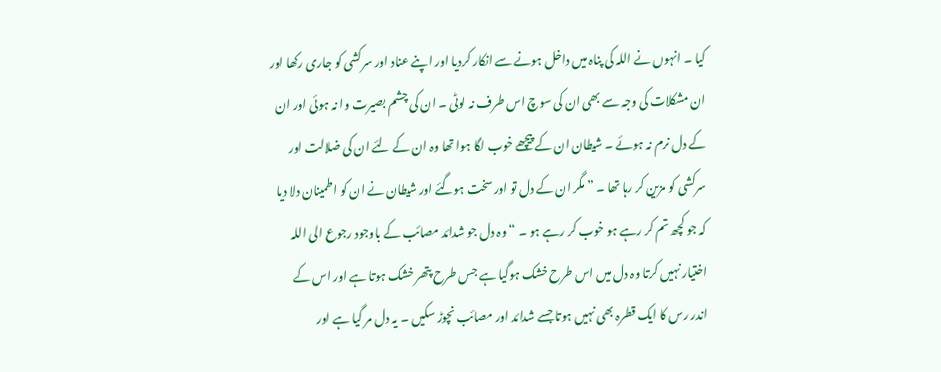کیا ۔ انہوں نے اللہ کی پناہ میں داخل ہونے سے انکار کردیا اور اپنے عناد اور سرکشی کو جاری رکھا اور ان مشکلات کی وجہ سے بھی ان کی سوچ اس طرف نہ لوٹی ۔ ان کی چشم بصیرت وا نہ ہوئی اور ان کے دل نرم نہ ہوئے ۔ شیطان ان کے پیچھے خوب لگا ہوا تھا وہ ان کے لئے ان کی ضلالت اور سرکشی کو مزین کر رہا تھا ۔ ” مگر ان کے دل تو اور سخت ہوگئے اور شیطان نے ان کو اطمینان دلا دیا کہ جو کچھ تم کر رہے ہو خوب کر رہے ہو ۔ “ وہ دل جو شدائد مصائب کے باوجود رجوع الی اللہ اختیار نہیں کرتا وہ دل میں اس طرح خشک ہوگیا ہے جس طرح پتھر خشک ہوتا ہے اور اس کے اندر رس کا ایک قطرہ بھی نہیں ہوتا جسے شدائد اور مصائب نچوڑ سکیں ۔ یہ دل مر گیا ہے اور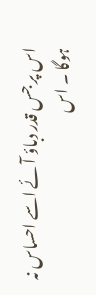اس پر جس قدر دباؤ آئے اسے احساس نہ ہوگا ۔ اس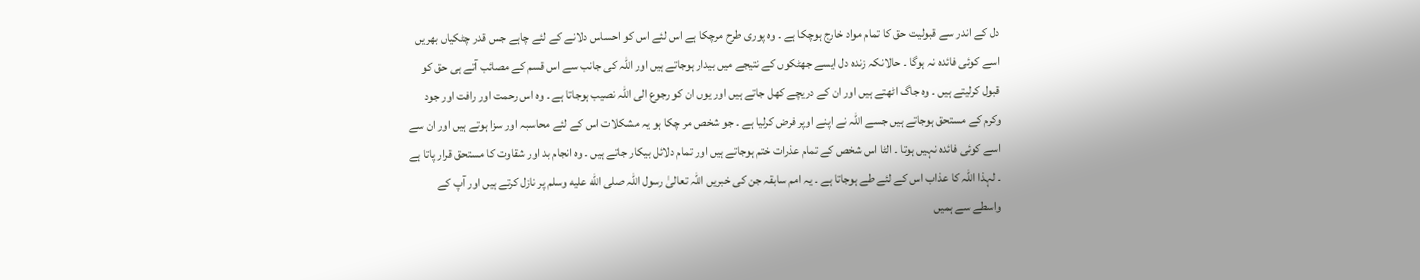دل کے اندر سے قبولیت حق کا تمام مواد خارج ہوچکا ہے ۔ وہ پوری طرح مرچکا ہے اس لئے اس کو احساس دلانے کے لئے چاہے جس قدر چٹکیاں بھریں اسے کوئی فائدہ نہ ہوگا ۔ حالانکہ زندہ دل ایسے جھٹکوں کے نتیجے میں بیدار ہوجاتے ہیں اور اللہ کی جانب سے اس قسم کے مصائب آتے ہی حق کو قبول کرلیتے ہیں ۔ وہ جاگ اٹھتے ہیں اور ان کے دریچے کھل جاتے ہیں اور یوں ان کو رجوع الی اللہ نصیب ہوجاتا ہے ۔ وہ اس رحمت اور رافت اور جود وکرم کے مستحق ہوجاتے ہیں جسے اللہ نے اپنے اوپر فرض کرلیا ہے ۔ جو شخص مر چکا ہو یہ مشکلات اس کے لئے محاسبہ اور سزا ہوتے ہیں اور ان سے اسے کوئی فائدہ نہیں ہوتا ۔ الٹا اس شخص کے تمام عذرات ختم ہوجاتے ہیں اور تمام دلائل بیکار جاتے ہیں ۔ وہ انجام بد اور شقاوت کا مستحق قرار پاتا ہے ۔ لہذا اللہ کا عذاب اس کے لئے طے ہوجاتا ہے ۔ یہ امم سابقہ جن کی خبریں اللہ تعالیٰ رسول اللہ صلى الله عليه وسلم پر نازل کرتے ہیں اور آپ کے واسطے سے ہمیں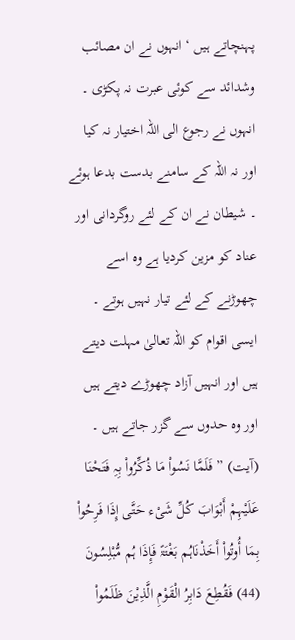پہنچاتے ہیں ‘ انہوں نے ان مصائب وشدائد سے کوئی عبرت نہ پکڑی ۔ انہوں نے رجوع الی اللہ اختیار نہ کیا اور نہ اللہ کے سامنے بدست بدعا ہوئے ۔ شیطان نے ان کے لئے روگردانی اور عناد کو مزین کردیا ہے وہ اسے چھوڑنے کے لئے تیار نہیں ہوتے ۔ ایسی اقوام کو اللہ تعالیٰ مہلت دیتے ہیں اور انہیں آزاد چھوڑے دیتے ہیں اور وہ حدوں سے گزر جاتے ہیں ۔ (آیت) ” فَلَمَّا نَسُواْ مَا ذُکِّرُواْ بِہِ فَتَحْنَا عَلَیْہِمْ أَبْوَابَ کُلِّ شَیْء حَتَّی إِذَا فَرِحُواْ بِمَا أُوتُواْ أَخَذْنَاہُم بَغْتَۃً فَإِذَا ہُم مُّبْلِسُونَ (44) فَقُطِعَ دَابِرُ الْقَوْمِ الَّذِیْنَ ظَلَمُواْ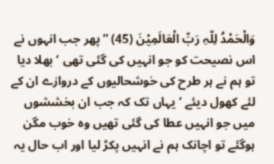وَالْحَمْدُ لِلّہِ رَبِّ الْعَالَمِیْنَ (45) ” پھر جب انہوں نے اس نصیحت کو جو انہیں کی گئی تھی ‘ بھلا دیا تو ہم نے ہر طرح کی خوشحالیوں کے دروازے ان کے لئے کھول دیئے ‘ یہاں تک کہ جب ان بخششوں میں جو انہیں عطا کی گئی تھیں وہ خوب مگن ہوگئے تو اچانک ہم نے انہیں پکڑ لیا اور اب حال یہ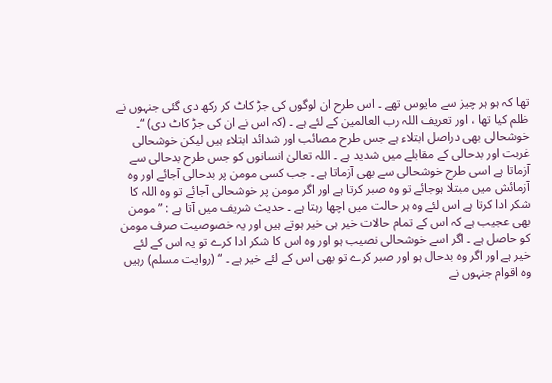تھا کہ ہو ہر چیز سے مایوس تھے ۔ اس طرح ان لوگوں کی جڑ کاٹ کر رکھ دی گئی جنہوں نے ظلم کیا تھا ، اور تعریف اللہ رب العالمین کے لئے ہے ۔ (کہ اس نے ان کی جڑ کاٹ دی) “۔ خوشحالی بھی دراصل ابتلاء ہے جس طرح مصائب اور شدائد ابتلاء ہیں لیکن خوشحالی غربت اور بدحالی کے مقابلے میں شدید ہے ۔ اللہ تعالیٰ انسانوں کو جس طرح بدحالی سے آزماتا ہے اسی طرح خوشحالی سے بھی آزماتا ہے ۔ جب کسی مومن پر بدحالی آجائے اور وہ آزمائش میں مبتلا ہوجائے تو وہ صبر کرتا ہے اور اگر مومن پر خوشحالی آجائے تو وہ اللہ کا شکر ادا کرتا ہے اس لئے وہ ہر حالت میں اچھا رہتا ہے ۔ حدیث شریف میں آتا ہے : ” مومن بھی عجیب ہے کہ اس کے تمام حالات خیر ہی خیر ہوتے ہیں اور یہ خصوصیت صرف مومن کو حاصل ہے ۔ اگر اسے خوشحالی نصیب ہو اور وہ اس کا شکر ادا کرے تو یہ اس کے لئے خیر ہے اور اگر وہ بدحال ہو اور صبر کرے تو بھی اس کے لئے خیر ہے ۔ “ (روایت مسلم) رہیں وہ اقوام جنہوں نے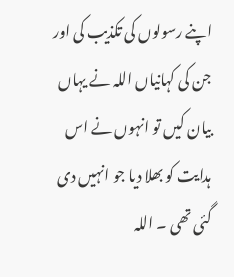اپنے رسولوں کی تکذیب کی اور جن کی کہانیاں اللہ نے یہاں بیان کیں تو انہوں نے اس ہدایت کو بھلا دیا جو انہیں دی گئی تھی ۔ اللہ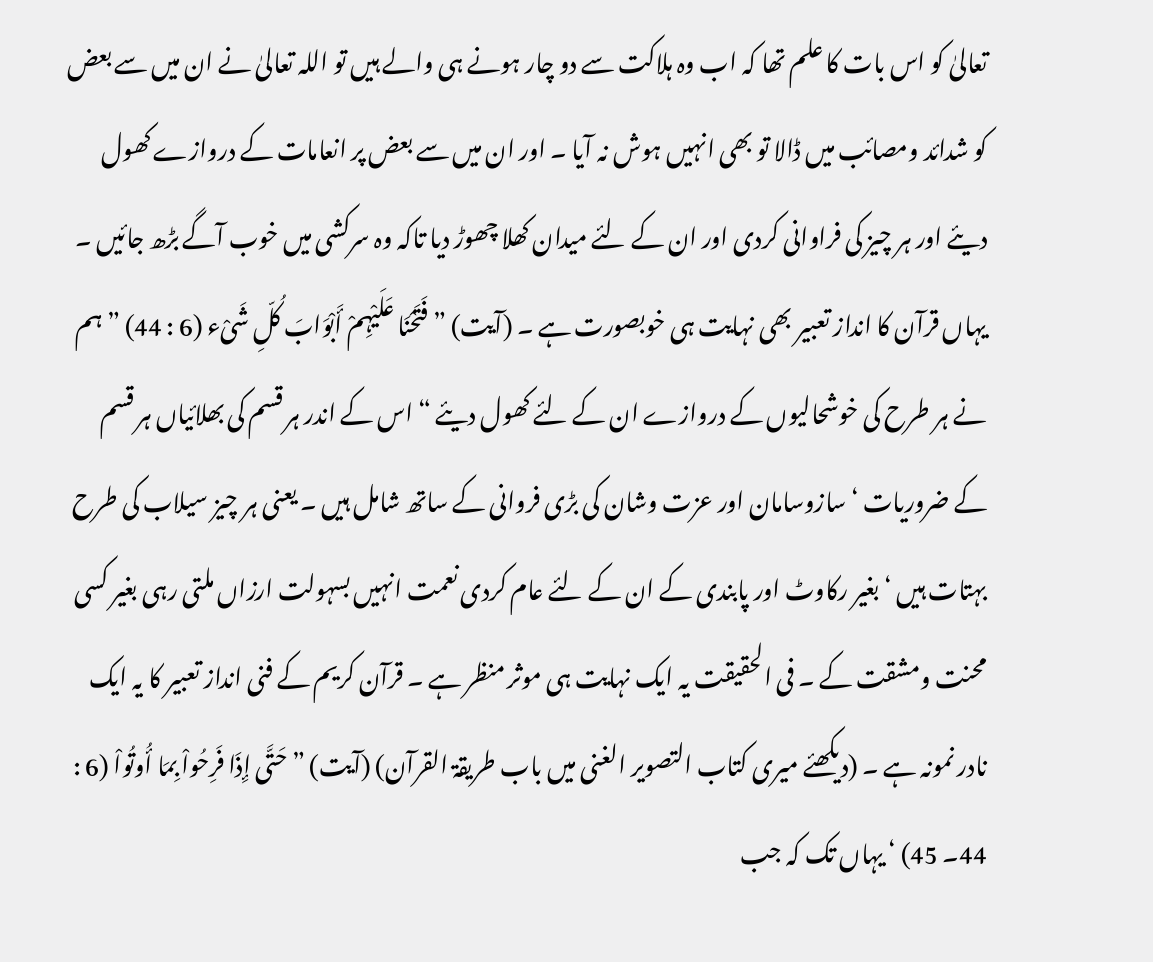تعالیٰ کو اس بات کا علم تھا کہ اب وہ ہلاکت سے دو چار ہونے ہی والے ہیں تو اللہ تعالیٰ نے ان میں سے بعض کو شدائد ومصائب میں ڈالا تو بھی انہیں ہوش نہ آیا ۔ اور ان میں سے بعض پر انعامات کے دروازے کھول دیئے اور ہر چیز کی فراوانی کردی اور ان کے لئے میدان کھلا چھوڑ دیا تاکہ وہ سرکشی میں خوب آگے بڑھ جائیں ۔ یہاں قرآن کا انداز تعبیر بھی نہایت ہی خوبصورت ہے ۔ (آیت) ” فَتَحْنَا عَلَیْہِمْ أَبْوَابَ کُلِّ شَیْء (6 : 44) ” ہم نے ہر طرح کی خوشحالیوں کے دروازے ان کے لئے کھول دیئے “ اس کے اندر ہر قسم کی بھلائیاں ہر قسم کے ضروریات ‘ سازوسامان اور عزت وشان کی بڑی فروانی کے ساتھ شامل ہیں ۔ یعنی ہر چیز سیلاب کی طرح بہتات ہیں ‘ بغیر رکاوٹ اور پابندی کے ان کے لئے عام کردی نعمت انہیں بسہولت ارزاں ملتی رہی بغیر کسی محنت ومشقت کے ۔ فی الحقیقت یہ ایک نہایت ہی موثر منظر ہے ۔ قرآن کریم کے فنی انداز تعبیر کا یہ ایک نادر نمونہ ہے ۔ (دیکھئے میری کتاب التصویر الغنی میں باب طریقۃ القرآن) (آیت) ” حَتَّی إِذَا فَرِحُواْ بِمَا أُوتُواْ (6 : 44۔ 45) ‘ یہاں تک کہ جب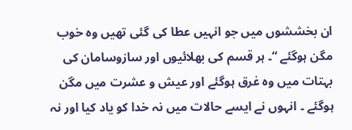ان بخششوں میں جو انہیں عطا کی گئی تھیں وہ خوب مگن ہوگئے “۔ ہر قسم کی بھلائیوں اور سازوسامان کی بہتات میں وہ غرق ہوگئے اور عیش و عشرت میں مگن ہوگئے ۔ انہوں نے ایسے حالات میں نہ خدا کو یاد کیا اور نہ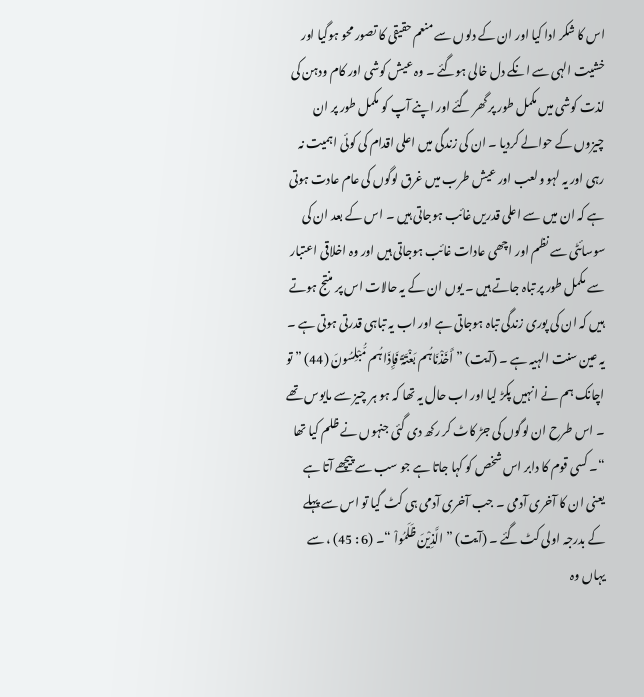اس کا شکر ادا کیا اور ان کے دلوں سے منعم حقیقی کا تصور محو ہوگیا اور خشیت الہی سے انکے دل خالی ہوگئے ۔ وہ عیش کوشی اور کام ودہن کی لذت کوشی میں مکمل طور پر گھر گئے اور اپنے آپ کو مکمل طور پر ان چیزوں کے حوالے کردیا ۔ ان کی زندگی میں اعلی اقدام کی کوئی اہمیت نہ رہی اور یہ لہو ولعب اور عیش طرب میں غرق لوگوں کی عام عادت ہوتی ہے کہ ان میں سے اعلی قدریں غائب ہوجاتی ہیں ۔ اس کے بعد ان کی سوسائٹی سے نظم اور اچھی عادات غائب ہوجاتی ہیں اور وہ اخلاقی اعتبار سے مکمل طور پر تباہ جاتے ہیں ۔ یوں ان کے یہ حالات اس پر منتج ہوتے ہیں کہ ان کی پوری زندگی تباہ ہوجاتی ہے اور اب یہ تباہی قدرتی ہوتی ہے ۔ یہ عین سنت الہیہ ہے ۔ (آیت) ” أَخَذْنَاہُم بَغْتَۃً فَإِذَا ہُم مُّبْلِسُونَ (44) ” تو اچانک ہم نے انہیں پکڑ لیا اور اب حال یہ تھا کہ ہو ہر چیز سے مایوس تھے ۔ اس طرح ان لوگوں کی جڑ کاٹ کر رکھ دی گئی جنہوں نے ظلم کیا تھا “۔ کسی قوم کا دابر اس شخص کو کہا جاتا ہے جو سب سے پیچھے آتا ہے یعنی ان کا آخری آدمی ۔ جب آخری آدمی ہی کٹ گیا تو اس سے پہلے کے بدرجہ اولی کٹ گئے ۔ (آیت) ” الَّذِیْنَ ظَلَمُواْ “۔ (6 : 45) ، سے یہاں وہ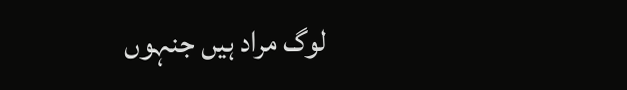لوگ مراد ہیں جنہوں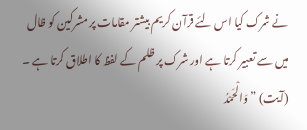نے شرک کیا اس لئے قرآن کریم بیشتر مقامات پر مشرکین کو ظال میں سے تعبیر کرتا ہے اور شرک پر ظلم کے لفظ کا اطلاق کرتا ہے ۔ (آیت) ” وَالْحَمْدُ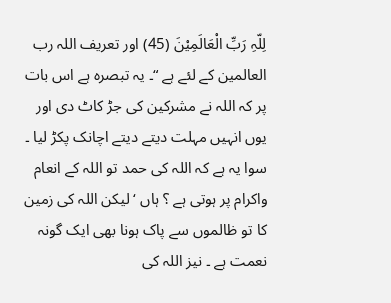لِلّہِ رَبِّ الْعَالَمِیْنَ (45) اور تعریف اللہ رب العالمین کے لئے ہے “۔ یہ تبصرہ ہے اس بات پر کہ اللہ نے مشرکین کی جڑ کاٹ دی اور یوں انہیں مہلت دیتے دیتے اچانک پکڑ لیا ۔ سوا یہ ہے کہ اللہ کی حمد تو اللہ کے انعام واکرام پر ہوتی ہے ؟ ہاں ‘ لیکن اللہ کی زمین کا تو ظالموں سے پاک ہونا بھی ایک گونہ نعمت ہے ۔ نیز اللہ کی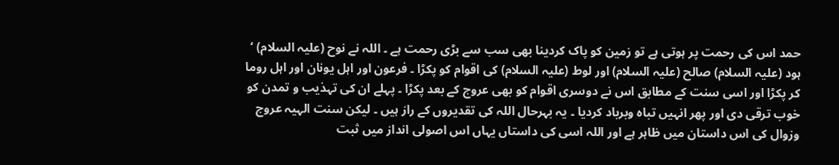حمد اس کی رحمت پر ہوتی ہے تو زمین کو پاک کردینا بھی سب سے بڑی رحمت ہے ۔ اللہ نے نوح (علیہ السلام) ‘ ہود (علیہ السلام) صالح (علیہ السلام) اور لوط (علیہ السلام) کی اقوام کو پکڑا ۔ فرعون اور اہل یونان اور اہل روما کر پکڑا اور اسی سنت کے مطابق اس نے دوسری اقوام کو بھی عروج کے بعد پکڑا ۔ پہلے ان کی تہذیب و تمدن کو خوب ترقی دی اور پھر انہیں تباہ وبرباد کردیا ۔ یہ بہرحال اللہ کی تقدیروں کے راز ہیں ۔ لیکن سنت الہیہ عروج وزوال کی اس داستان میں ظاہر ہے اور اللہ اسی کی داستاں یہاں اس اصولی انداز میں ثبت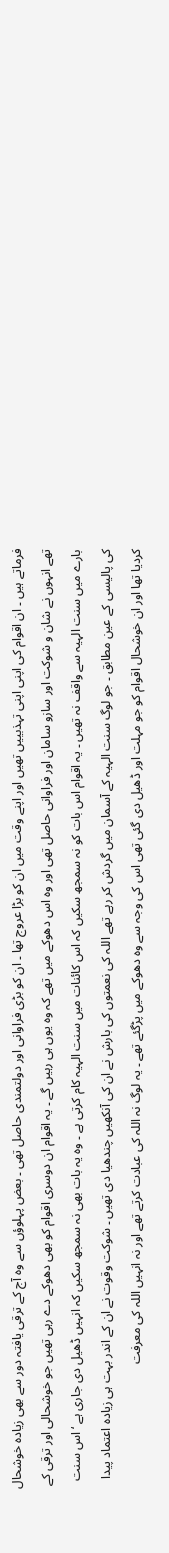فرماتے ہیں ۔ ان اقوام کی اپنی اپنی تہذبییں تھیں اور اپنے وقت میں ان کو بڑا عروج تھا ۔ ان کو بڑی فراوانی اور دولتمندی حاصل تھی ۔ بعض پہلوؤں سے وہ آج کے ترقی یافتہ دور سے بھی زیادہ خوشحال تھے انہوں نے شان و شوکت اور سازو سامان اور فراوانی حاصل تھی اور وہ اس دھوکے میں تھے کہ وہ یوں ہی رہیں گے ۔ یہ اقوام ان دوسری اقوام کو بھی دھوکے دے رہی تھیں جو خوشحالی اور ترقی کے بارے میں سنت الہیہ سے واقف نہ تھیں ۔ یہ اقوام اس بات کو نہ سمجھ سکیں کہ اس کائنات میں سنت الہیہ کام کرتی ہے ۔ وہ یہ بات بھی نہ سمجھ سکیں کہ انہیں ڈھیل دی جاری ہے ‘ اس سنت کی پالیسی کے عین مطابق ۔ جو لوگ سنت الہیہ کے آسمان میں گردش کر رہے تھے اللہ کی نعمتوں کی بارش نے ان کی آنکھیں چندھیا دی تھیں ۔ شوکت وقوت نے ان کے اندر بہت ہی زیادہ اعتماد پیدا کردیا تھا اور ان خوشحال اقوام کو جو مہلت اور ڈھیل دی گئی تھی اس کی وجہ سے وہ دھوکے میں پڑگئے تھے ۔ یہ لوگ نہ اللہ کی عبادت کرتے تھے اور نہ انہیں اللہ کی معرفت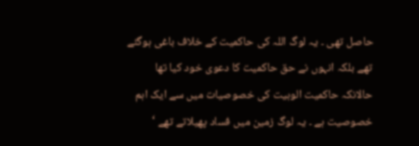حاصل تھی ۔ یہ لوگ اللہ کی حاکمیت کے خلاف باغی ہوگئے تھے بلکہ انہوں نے حق حاکمیت کا دعوی خود کیا تھا حالانکہ حاکمیت الوہیت کی خصوصیات میں سے ایک اہم خصوصیت ہے ۔ یہ لوگ زمین میں فساد پھیلاتے تھے ‘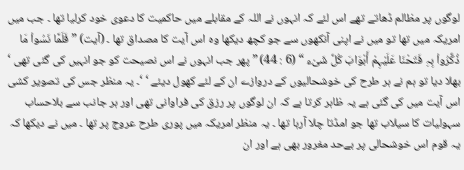لوگوں پر مظالم ڈھاتے تھے اس لئے کہ انہوں نے اللہ کے مقابلے میں حاکمیت کا دعوی خود کرلیا تھا ۔ جب میں امریکہ میں تھا تو میں نے اپنی آنکھوں سے جو کچھ دیکھا وہ اس آیت کا مصداق تھا ۔ (آیت) ” فَلَمَّا نَسُواْ مَا ذُکِّرُواْ بِہِ فَتَحْنَا عَلَیْہِمْ أَبْوَابَ کُلِّ شَیْء “ (6 : 44) ” پھر جب انہوں نے اس نصیحت کو جو انہیں کی گئی تھی ‘ بھلا دیا تو ہم نے ہر طرح کی خوشحالیوں کے دروازے ان کے لئے کھول دیئے ‘ ‘۔ یہ منظر جس کی تصویر کشی اس آیت میں کی گئی ہے یہ ظاہر کرتا ہے کہ ان لوگوں پر رزق کی فراوانی تھی اور ہر جانب سے بلاحساب سہولیات کا سیلاب تھا جو امڈتا چلا آرہا تھا ۔ یہ منظر امریکہ میں پوری طرح عروج پر تھا ۔ میں نے دیکھا کہ یہ قوم اس خوشحالی پر بےحد مغرور بھی ہے اور ان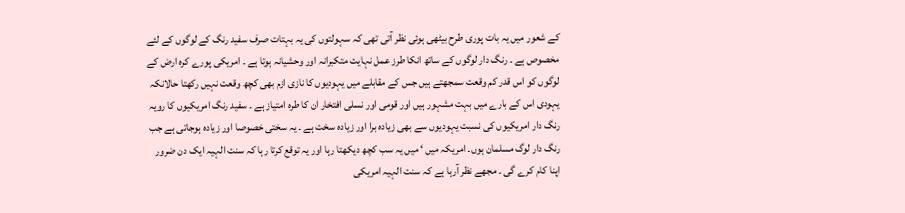کے شعور میں یہ بات پوری طرح بیٹھی ہوئی نظر آتی تھی کہ سہولتوں کی یہ بہتات صرف سفید رنگ کے لوگوں کے لئے مخصوص ہے ۔ رنگ دار لوگوں کے ساتھ انکا طرز عمل نہایت متکبرانہ اور وحشیانہ ہوتا ہے ۔ امریکی پورے کرہ ارض کے لوگوں کو اس قدر کم وقعت سمجھتے ہیں جس کے مقابلے میں یہودیوں کا نازی ازم بھی کچھ وقعت نہیں رکھتا حالانکہ یہودی اس کے بارے میں بہت مشہور ہیں اور قومی اور نسلی افتخار ان کا طرہ امتیاز ہے ۔ سفید رنگ امریکیوں کا رویہ رنگ دار امریکیوں کی نسبت یہودیوں سے بھی زیادہ برا اور زیادہ سخت ہے ۔ یہ سختی خصوصا اور زیادہ ہوجاتی ہے جب رنگ دار لوگ مسلمان ہوں۔ امریکہ میں ‘ میں یہ سب کچھ دیکھتا رہا اور یہ توقع کرتا رہا کہ سنت الہیہ ایک دن ضرور اپنا کام کرے گی ۔ مجھے نظر آرہا ہے کہ سنت الہیہ امریکی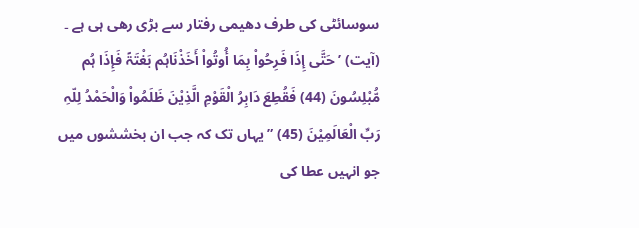سوسائٹی کی طرف دھیمی رفتار سے بڑی رھی ہی ہے ۔ (آیت) ’ حَتَّی إِذَا فَرِحُواْ بِمَا أُوتُواْ أَخَذْنَاہُم بَغْتَۃً فَإِذَا ہُم مُّبْلِسُونَ (44) فَقُطِعَ دَابِرُ الْقَوْمِ الَّذِیْنَ ظَلَمُواْ وَالْحَمْدُ لِلّہِ رَبِّ الْعَالَمِیْنَ (45) ” یہاں تک کہ جب ان بخششوں میں جو انہیں عطا کی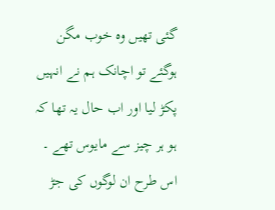گئی تھیں وہ خوب مگن ہوگئے تو اچانک ہم نے انہیں پکڑ لیا اور اب حال یہ تھا کہ ہو ہر چیز سے مایوس تھے ۔ اس طرح ان لوگوں کی جڑ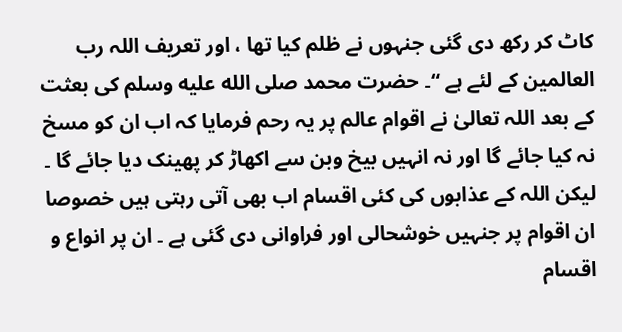کاٹ کر رکھ دی گئی جنہوں نے ظلم کیا تھا ، اور تعریف اللہ رب العالمین کے لئے ہے “۔ حضرت محمد صلى الله عليه وسلم کی بعثت کے بعد اللہ تعالیٰ نے اقوام عالم پر یہ رحم فرمایا کہ اب ان کو مسخ نہ کیا جائے گا اور نہ انہیں بیخ وبن سے اکھاڑ کر پھینک دیا جائے گا ۔ لیکن اللہ کے عذابوں کی کئی اقسام اب بھی آتی رہتی ہیں خصوصا ان اقوام پر جنہیں خوشحالی اور فراوانی دی گئی ہے ۔ ان پر انواع و اقسام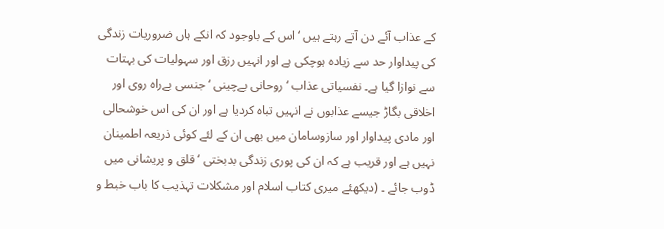کے عذاب آئے دن آتے رہتے ہیں ‘ اس کے باوجود کہ انکے ہاں ضروریات زندگی کی پیداوار حد سے زیادہ ہوچکی ہے اور انہیں رزق اور سہولیات کی بہتات سے نوازا گیا ہے۔ نفسیاتی عذاب ‘ روحانی بےچینی ‘ جنسی بےراہ روی اور اخلاقی بگاڑ جیسے عذابوں نے انہیں تباہ کردیا ہے اور ان کی اس خوشحالی اور مادی پیداوار اور سازوسامان میں بھی ان کے لئے کوئی ذریعہ اطمینان نہیں ہے اور قریب ہے کہ ان کی پوری زندگی بدبختی ‘ قلق و پریشانی میں ڈوب جائے ۔ (دیکھئے میری کتاب اسلام اور مشکلات تہذیب کا باب خبط و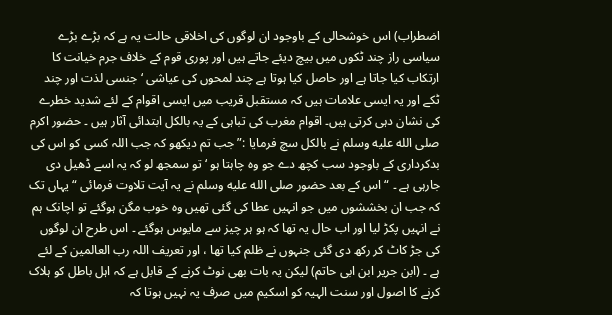اضطراب) اس خوشحالی کے باوجود ان لوگوں کی اخلاقی حالت یہ ہے کہ بڑے بڑے سیاسی راز چند ٹکوں میں بیچ دیئے جاتے ہیں اور پوری قوم کے خلاف جرم خیانت کا ارتکاب کیا جاتا ہے اور حاصل کیا ہوتا ہے چند لمحوں کی عیاشی ‘ جنسی لذت اور چند ٹکے اور یہ ایسی علامات ہیں کہ مستقبل قریب میں ایسی اقوام کے لئے شدید خطرے کی نشان دہی کرتی ہیں۔ اقوام مغرب کی تباہی کے یہ بالکل ابتدائی آثار ہیں ۔ حضور اکرم صلى الله عليه وسلم نے بالکل سچ فرمایا :” جب تم دیکھو کہ جب اللہ کسی کو اس کی بدکرداری کے باوجود سب کچھ دے جو وہ چاہتا ہو ‘ تو سمجھ لو کہ یہ اسے ڈھیل دی جارہی ہے ۔ “ اس کے بعد حضور صلى الله عليه وسلم نے یہ آیت تلاوت فرمائی “ یہاں تک کہ جب ان بخششوں میں جو انہیں عطا کی گئی تھیں وہ خوب مگن ہوگئے تو اچانک ہم نے انہیں پکڑ لیا اور اب حال یہ تھا کہ ہو ہر چیز سے مایوس ہوگئے ۔ اس طرح ان لوگوں کی جڑ کاٹ کر رکھ دی گئی جنہوں نے ظلم کیا تھا ، اور تعریف اللہ رب العالمین کے لئے ہے ۔ (ابن جریر ابن ابی حاتم) لیکن یہ بات بھی نوٹ کرنے کے قابل ہے کہ اہل باطل کو ہلاک کرنے کا اصول اور سنت الہیہ کو اسکیم میں صرف یہ نہیں ہوتا کہ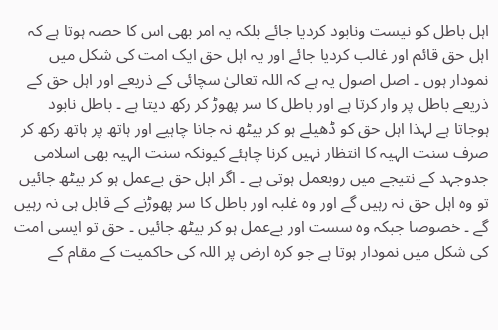اہل باطل کو نیست ونابود کردیا جائے بلکہ یہ امر بھی اس کا حصہ ہوتا ہے کہ اہل حق قائم اور غالب کردیا جائے اور یہ اہل حق ایک امت کی شکل میں نمودار ہوں ۔ اصل اصول یہ ہے کہ اللہ تعالیٰ سچائی کے ذریعے اور اہل حق کے ذریعے باطل پر وار کرتا ہے اور باطل کا سر پھوڑ کر رکھ دیتا ہے ۔ باطل نابود ہوجاتا ہے لہذا اہل حق کو ڈھیلے ہو کر بیٹھ نہ جانا چاہیے اور ہاتھ پر ہاتھ رکھ کر صرف سنت الہیہ کا انتظار نہیں کرنا چاہئے کیونکہ سنت الہیہ بھی اسلامی جدوجہد کے نتیجے میں روبعمل ہوتی ہے ۔ اگر اہل حق بےعمل ہو کر بیٹھ جائیں تو وہ اہل حق نہ رہیں گے اور وہ غلبہ اور باطل کا سر پھوڑنے کے قابل ہی نہ رہیں گے ۔ خصوصا جبکہ وہ سست اور بےعمل ہو کر بیٹھ جائیں ۔ حق تو ایسی امت کی شکل میں نمودار ہوتا ہے جو کرہ ارض پر اللہ کی حاکمیت کے مقام کے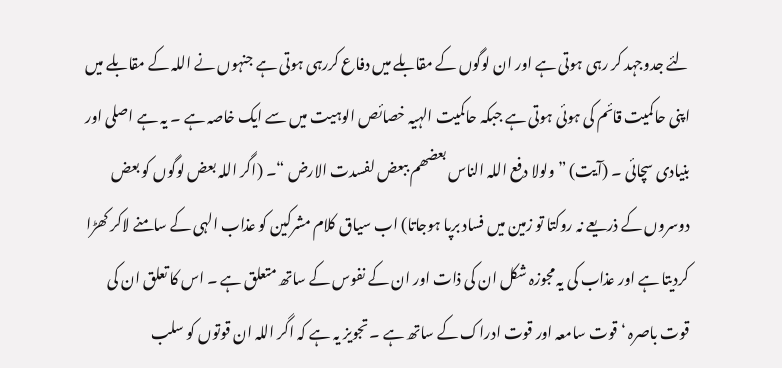لئے جدوجہد کر رہی ہوتی ہے اور ان لوگوں کے مقابلے میں دفاع کررہی ہوتی ہے جنہوں نے اللہ کے مقابلے میں اپنی حاکمیت قائم کی ہوئی ہوتی ہے جبکہ حاکمیت الہیہ خصائص الوہیت میں سے ایک خاصہ ہے ۔ یہ ہے اصلی اور بنیادی سچائی ۔ (آیت) ” ولولا دفع اللہ الناس بعضھم ببعض لفسدت الارض “۔ (اگر اللہ بعض لوگوں کو بعض دوسروں کے ذریعے نہ روکتا تو زمین میں فساد برپا ہوجاتا) اب سیاق کلام مشرکین کو عذاب الہی کے سامنے لاکر کھڑا کردیتا ہے اور عذاب کی یہ مجوزہ شکل ان کی ذات اور ان کے نفوس کے ساتھ متعلق ہے ۔ اس کا تعلق ان کی قوت باصرہ ‘ قوت سامعہ اور قوت ادراک کے ساتھ ہے ۔ تجویز یہ ہے کہ اگر اللہ ان قوتوں کو سلب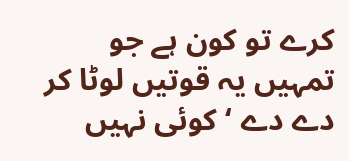کرے تو کون ہے جو تمہیں یہ قوتیں لوٹا کر دے دے ‘ کوئی نہیں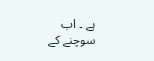ہے ۔ اب سوچنے کے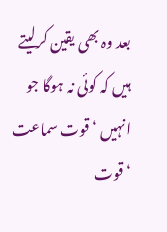بعد وہ بھی یقین کرلیتے ہیں کہ کوئی نہ ہوگا جو انہیں ‘ قوت سماعت ‘ قوت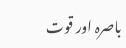باصرہ اور قوت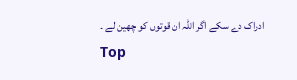ادراک دے سکے اگر اللہ ان قوتوں کو چھین لے ۔
Top